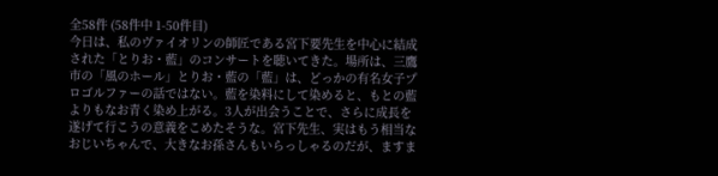全58件 (58件中 1-50件目)
今日は、私のヴァイオリンの師匠である宮下要先生を中心に結成された「とりお・藍」のコンサートを聴いてきた。場所は、三鷹市の「風のホール」とりお・藍の「藍」は、どっかの有名女子プロゴルファーの話ではない。藍を染料にして染めると、もとの藍よりもなお青く染め上がる。3人が出会うことで、さらに成長を遂げて行こうの意義をこめたそうな。宮下先生、実はもう相当なおじいちゃんで、大きなお孫さんもいらっしゃるのだが、ますま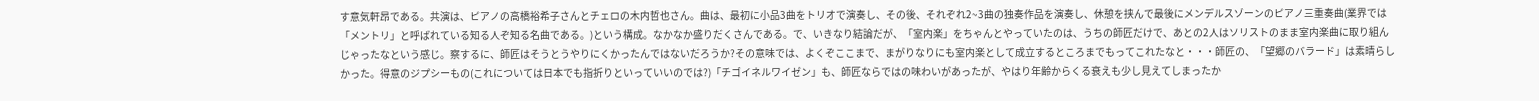す意気軒昂である。共演は、ピアノの高橋裕希子さんとチェロの木内哲也さん。曲は、最初に小品3曲をトリオで演奏し、その後、それぞれ2~3曲の独奏作品を演奏し、休憩を挟んで最後にメンデルスゾーンのピアノ三重奏曲(業界では「メントリ」と呼ばれている知る人ぞ知る名曲である。)という構成。なかなか盛りだくさんである。で、いきなり結論だが、「室内楽」をちゃんとやっていたのは、うちの師匠だけで、あとの2人はソリストのまま室内楽曲に取り組んじゃったなという感じ。察するに、師匠はそうとうやりにくかったんではないだろうか?その意味では、よくぞここまで、まがりなりにも室内楽として成立するところまでもってこれたなと・・・師匠の、「望郷のバラード」は素晴らしかった。得意のジプシーもの(これについては日本でも指折りといっていいのでは?)「チゴイネルワイゼン」も、師匠ならではの味わいがあったが、やはり年齢からくる衰えも少し見えてしまったか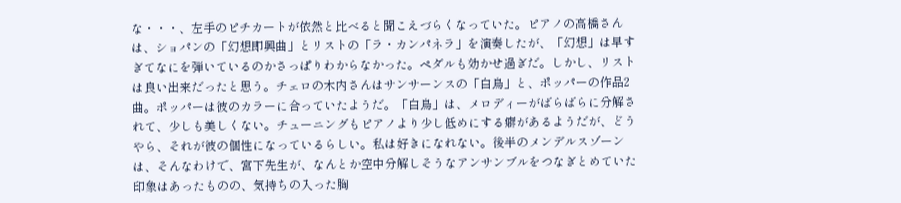な・・・、左手のピチカートが依然と比べると聞こえづらくなっていた。ピアノの高橋さんは、ショパンの「幻想即興曲」とリストの「ラ・カンパネラ」を演奏したが、「幻想」は早すぎてなにを弾いているのかさっぱりわからなかった。ペダルも効かせ過ぎだ。しかし、リストは良い出来だったと思う。チェロの木内さんはサンサーンスの「白鳥」と、ポッパーの作品2曲。ポッパーは彼のカラーに合っていたようだ。「白鳥」は、メロディーがばらばらに分解されて、少しも美しくない。チューニングもピアノより少し低めにする癖があるようだが、どうやら、それが彼の個性になっているらしい。私は好きになれない。後半のメンデルスゾーンは、そんなわけで、宮下先生が、なんとか空中分解しそうなアンサンブルをつなぎとめていた印象はあったものの、気持ちの入った胸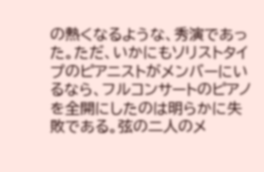の熱くなるような、秀演であった。ただ、いかにもソリストタイプのピアニストがメンバーにいるなら、フルコンサートのピアノを全開にしたのは明らかに失敗である。弦の二人のメ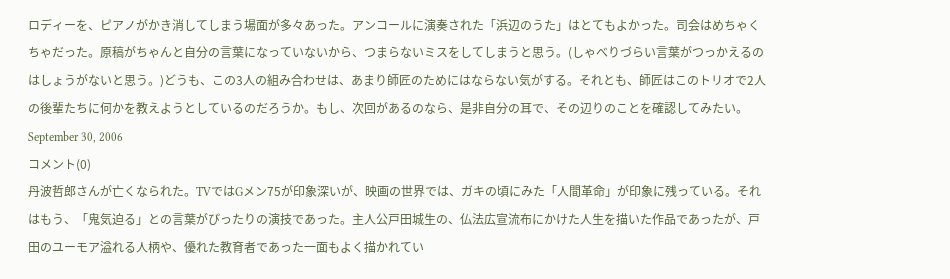ロディーを、ピアノがかき消してしまう場面が多々あった。アンコールに演奏された「浜辺のうた」はとてもよかった。司会はめちゃくちゃだった。原稿がちゃんと自分の言葉になっていないから、つまらないミスをしてしまうと思う。(しゃべりづらい言葉がつっかえるのはしょうがないと思う。)どうも、この3人の組み合わせは、あまり師匠のためにはならない気がする。それとも、師匠はこのトリオで2人の後輩たちに何かを教えようとしているのだろうか。もし、次回があるのなら、是非自分の耳で、その辺りのことを確認してみたい。
September 30, 2006
コメント(0)
丹波哲郎さんが亡くなられた。TVではGメン75が印象深いが、映画の世界では、ガキの頃にみた「人間革命」が印象に残っている。それはもう、「鬼気迫る」との言葉がぴったりの演技であった。主人公戸田城生の、仏法広宣流布にかけた人生を描いた作品であったが、戸田のユーモア溢れる人柄や、優れた教育者であった一面もよく描かれてい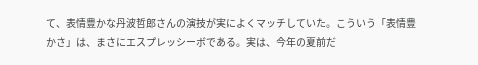て、表情豊かな丹波哲郎さんの演技が実によくマッチしていた。こういう「表情豊かさ」は、まさにエスプレッシーボである。実は、今年の夏前だ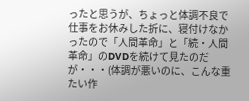ったと思うが、ちょっと体調不良で仕事をお休みした折に、寝付けなかったので「人間革命」と「続・人間革命」のDVDを続けて見たのだが・・・(体調が悪いのに、こんな重たい作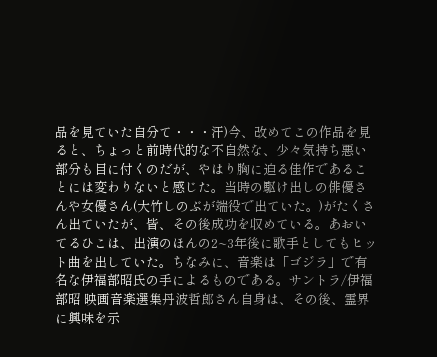品を見ていた自分て・・・汗)今、改めてこの作品を見ると、ちょっと前時代的な不自然な、少々気持ち悪い部分も目に付くのだが、やはり胸に迫る佳作であることには変わりないと感じた。当時の駆け出しの俳優さんや女優さん(大竹しのぶが端役で出ていた。)がたくさん出ていたが、皆、その後成功を収めている。あおいてるひこは、出演のほんの2~3年後に歌手としてもヒット曲を出していた。ちなみに、音楽は「ゴジラ」で有名な伊福部昭氏の手によるものである。サントラ/伊福部昭 映画音楽選集丹波哲郎さん自身は、その後、霊界に興味を示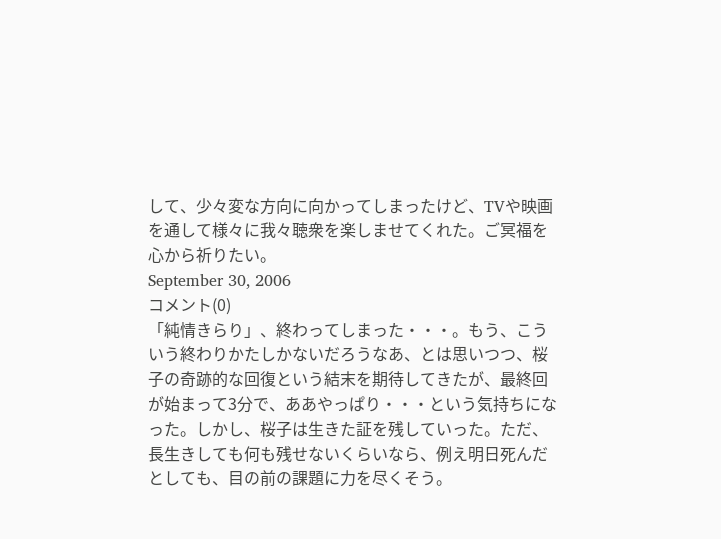して、少々変な方向に向かってしまったけど、TVや映画を通して様々に我々聴衆を楽しませてくれた。ご冥福を心から祈りたい。
September 30, 2006
コメント(0)
「純情きらり」、終わってしまった・・・。もう、こういう終わりかたしかないだろうなあ、とは思いつつ、桜子の奇跡的な回復という結末を期待してきたが、最終回が始まって3分で、ああやっぱり・・・という気持ちになった。しかし、桜子は生きた証を残していった。ただ、長生きしても何も残せないくらいなら、例え明日死んだとしても、目の前の課題に力を尽くそう。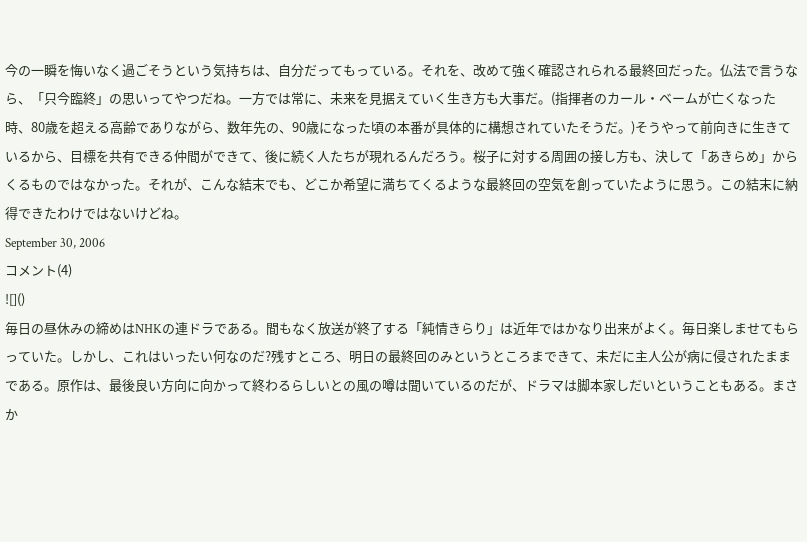今の一瞬を悔いなく過ごそうという気持ちは、自分だってもっている。それを、改めて強く確認されられる最終回だった。仏法で言うなら、「只今臨終」の思いってやつだね。一方では常に、未来を見据えていく生き方も大事だ。(指揮者のカール・ベームが亡くなった時、80歳を超える高齢でありながら、数年先の、90歳になった頃の本番が具体的に構想されていたそうだ。)そうやって前向きに生きているから、目標を共有できる仲間ができて、後に続く人たちが現れるんだろう。桜子に対する周囲の接し方も、決して「あきらめ」からくるものではなかった。それが、こんな結末でも、どこか希望に満ちてくるような最終回の空気を創っていたように思う。この結末に納得できたわけではないけどね。
September 30, 2006
コメント(4)
![]()
毎日の昼休みの締めはNHKの連ドラである。間もなく放送が終了する「純情きらり」は近年ではかなり出来がよく。毎日楽しませてもらっていた。しかし、これはいったい何なのだ?残すところ、明日の最終回のみというところまできて、未だに主人公が病に侵されたままである。原作は、最後良い方向に向かって終わるらしいとの風の噂は聞いているのだが、ドラマは脚本家しだいということもある。まさか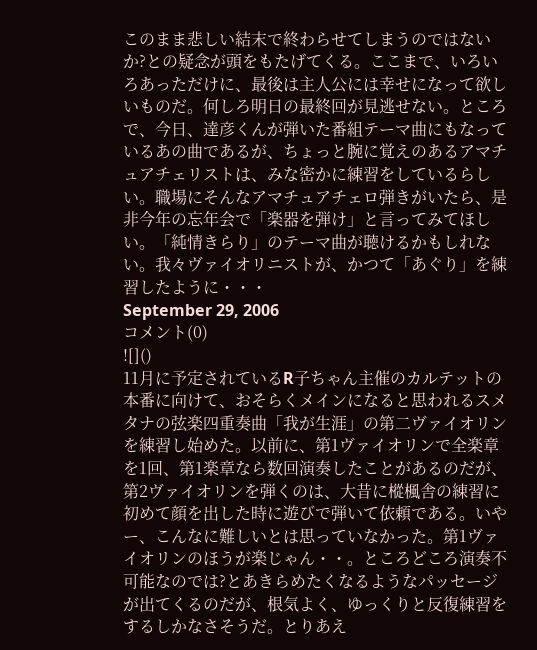このまま悲しい結末で終わらせてしまうのではないか?との疑念が頭をもたげてくる。ここまで、いろいろあっただけに、最後は主人公には幸せになって欲しいものだ。何しろ明日の最終回が見逃せない。ところで、今日、達彦くんが弾いた番組テーマ曲にもなっているあの曲であるが、ちょっと腕に覚えのあるアマチュアチェリストは、みな密かに練習をしているらしい。職場にそんなアマチュアチェロ弾きがいたら、是非今年の忘年会で「楽器を弾け」と言ってみてほしい。「純情きらり」のテーマ曲が聴けるかもしれない。我々ヴァイオリニストが、かつて「あぐり」を練習したように・・・
September 29, 2006
コメント(0)
![]()
11月に予定されているR子ちゃん主催のカルテットの本番に向けて、おそらくメインになると思われるスメタナの弦楽四重奏曲「我が生涯」の第二ヴァイオリンを練習し始めた。以前に、第1ヴァイオリンで全楽章を1回、第1楽章なら数回演奏したことがあるのだが、第2ヴァイオリンを弾くのは、大昔に樅楓舎の練習に初めて顔を出した時に遊びで弾いて依頼である。いやー、こんなに難しいとは思っていなかった。第1ヴァイオリンのほうが楽じゃん・・。ところどころ演奏不可能なのでは?とあきらめたくなるようなパッセージが出てくるのだが、根気よく、ゆっくりと反復練習をするしかなさそうだ。とりあえ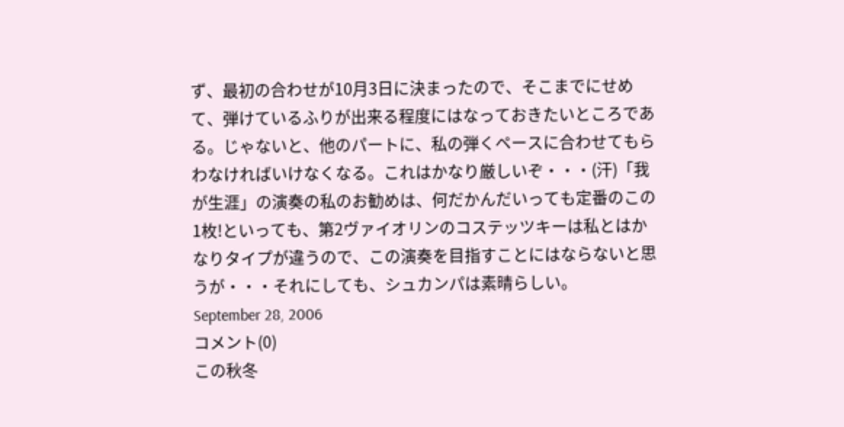ず、最初の合わせが10月3日に決まったので、そこまでにせめて、弾けているふりが出来る程度にはなっておきたいところである。じゃないと、他のパートに、私の弾くペースに合わせてもらわなければいけなくなる。これはかなり厳しいぞ・・・(汗)「我が生涯」の演奏の私のお勧めは、何だかんだいっても定番のこの1枚!といっても、第2ヴァイオリンのコステッツキーは私とはかなりタイプが違うので、この演奏を目指すことにはならないと思うが・・・それにしても、シュカンパは素晴らしい。
September 28, 2006
コメント(0)
この秋冬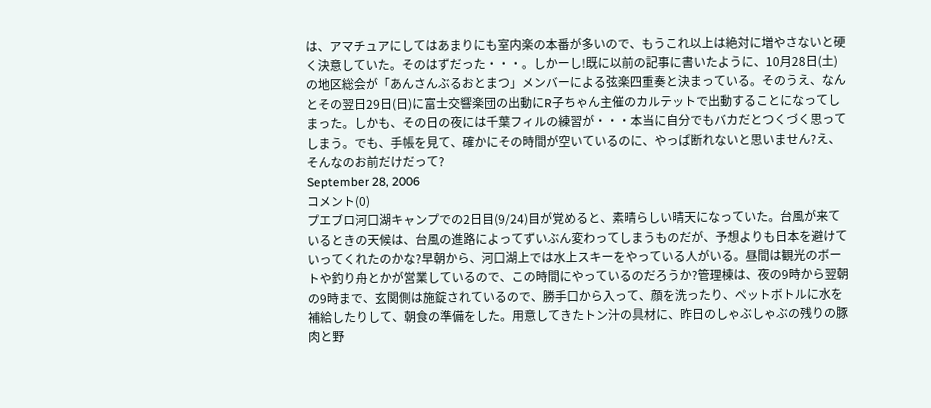は、アマチュアにしてはあまりにも室内楽の本番が多いので、もうこれ以上は絶対に増やさないと硬く決意していた。そのはずだった・・・。しかーし!既に以前の記事に書いたように、10月28日(土)の地区総会が「あんさんぶるおとまつ」メンバーによる弦楽四重奏と決まっている。そのうえ、なんとその翌日29日(日)に富士交響楽団の出動にR子ちゃん主催のカルテットで出動することになってしまった。しかも、その日の夜には千葉フィルの練習が・・・本当に自分でもバカだとつくづく思ってしまう。でも、手帳を見て、確かにその時間が空いているのに、やっぱ断れないと思いません?え、そんなのお前だけだって?
September 28, 2006
コメント(0)
プエブロ河口湖キャンプでの2日目(9/24)目が覚めると、素晴らしい晴天になっていた。台風が来ているときの天候は、台風の進路によってずいぶん変わってしまうものだが、予想よりも日本を避けていってくれたのかな?早朝から、河口湖上では水上スキーをやっている人がいる。昼間は観光のボートや釣り舟とかが営業しているので、この時間にやっているのだろうか?管理棟は、夜の9時から翌朝の9時まで、玄関側は施錠されているので、勝手口から入って、顔を洗ったり、ペットボトルに水を補給したりして、朝食の準備をした。用意してきたトン汁の具材に、昨日のしゃぶしゃぶの残りの豚肉と野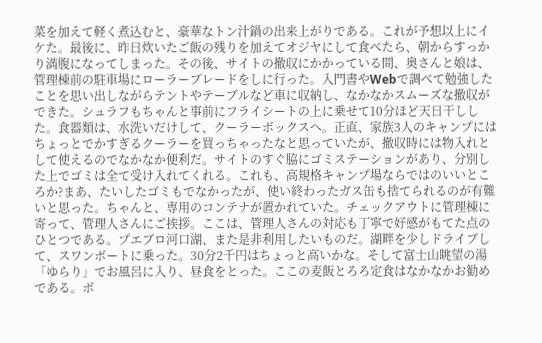菜を加えて軽く煮込むと、豪華なトン汁鍋の出来上がりである。これが予想以上にイケた。最後に、昨日炊いたご飯の残りを加えてオジヤにして食べたら、朝からすっかり満腹になってしまった。その後、サイトの撤収にかかっている間、奥さんと娘は、管理棟前の駐車場にローラーブレードをしに行った。入門書やWebで調べて勉強したことを思い出しながらテントやテーブルなど車に収納し、なかなかスムーズな撤収ができた。シュラフもちゃんと事前にフライシートの上に乗せて10分ほど天日干しした。食器類は、水洗いだけして、クーラーボックスへ。正直、家族3人のキャンプにはちょっとでかすぎるクーラーを買っちゃったなと思っていたが、撤収時には物入れとして使えるのでなかなか便利だ。サイトのすぐ脇にゴミステーションがあり、分別した上でゴミは全て受け入れてくれる。これも、高規格キャンプ場ならではのいいところか?まあ、たいしたゴミもでなかったが、使い終わったガス缶も捨てられるのが有難いと思った。ちゃんと、専用のコンテナが置かれていた。チェックアウトに管理棟に寄って、管理人さんにご挨拶。ここは、管理人さんの対応も丁寧で好感がもてた点のひとつである。プエブロ河口湖、また是非利用したいものだ。湖畔を少しドライブして、スワンボートに乗った。30分2千円はちょっと高いかな。そして富士山眺望の湯「ゆらり」でお風呂に入り、昼食をとった。ここの麦飯とろろ定食はなかなかお勧めである。ボ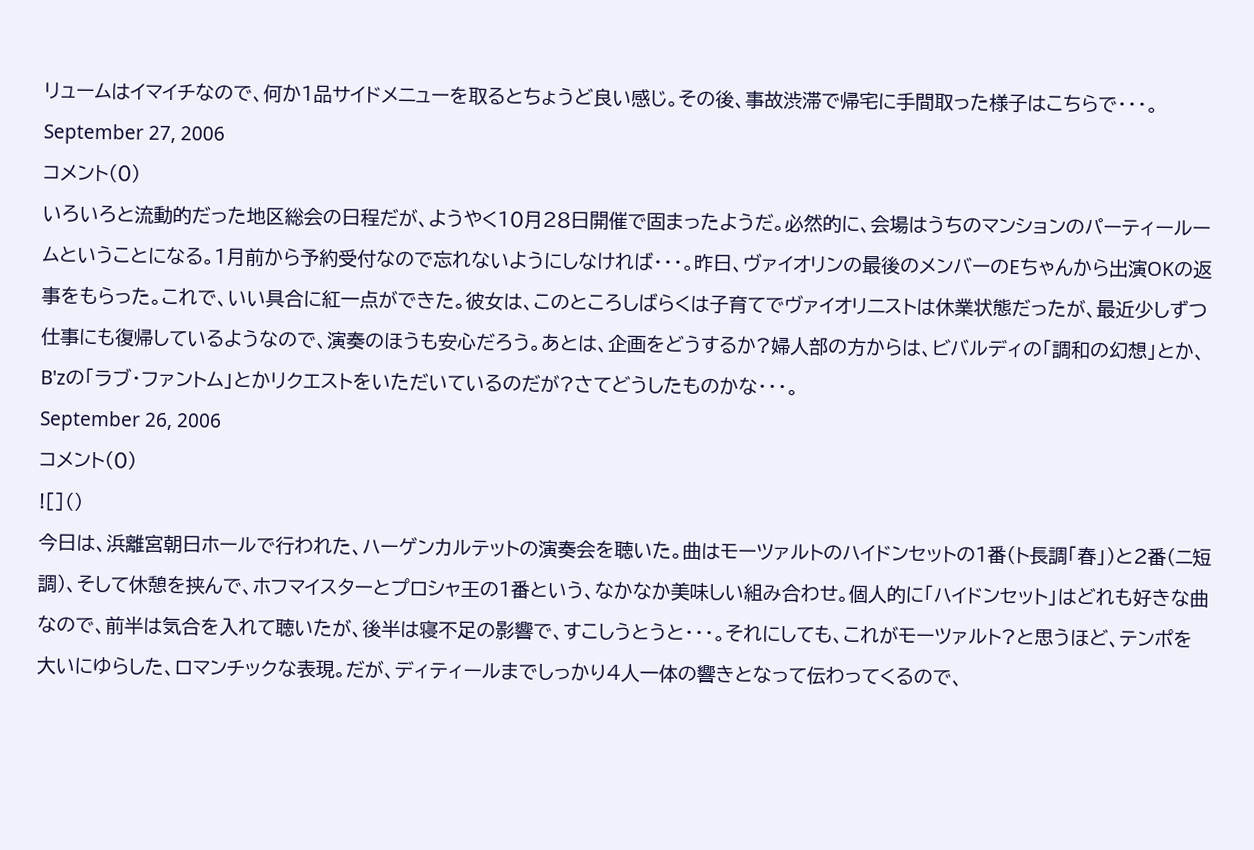リュームはイマイチなので、何か1品サイドメニューを取るとちょうど良い感じ。その後、事故渋滞で帰宅に手間取った様子はこちらで・・・。
September 27, 2006
コメント(0)
いろいろと流動的だった地区総会の日程だが、ようやく10月28日開催で固まったようだ。必然的に、会場はうちのマンションのパーティールームということになる。1月前から予約受付なので忘れないようにしなければ・・・。昨日、ヴァイオリンの最後のメンバーのEちゃんから出演OKの返事をもらった。これで、いい具合に紅一点ができた。彼女は、このところしばらくは子育てでヴァイオリニストは休業状態だったが、最近少しずつ仕事にも復帰しているようなので、演奏のほうも安心だろう。あとは、企画をどうするか?婦人部の方からは、ビバルディの「調和の幻想」とか、B'zの「ラブ・ファントム」とかリクエストをいただいているのだが?さてどうしたものかな・・・。
September 26, 2006
コメント(0)
![]()
今日は、浜離宮朝日ホールで行われた、ハーゲンカルテットの演奏会を聴いた。曲はモーツァルトのハイドンセットの1番(ト長調「春」)と2番(ニ短調)、そして休憩を挟んで、ホフマイスターとプロシャ王の1番という、なかなか美味しい組み合わせ。個人的に「ハイドンセット」はどれも好きな曲なので、前半は気合を入れて聴いたが、後半は寝不足の影響で、すこしうとうと・・・。それにしても、これがモーツァルト?と思うほど、テンポを大いにゆらした、ロマンチックな表現。だが、ディティールまでしっかり4人一体の響きとなって伝わってくるので、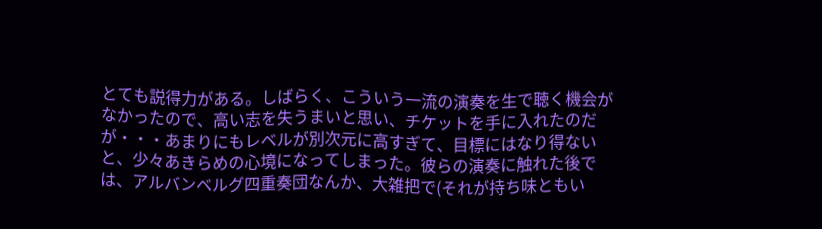とても説得力がある。しばらく、こういう一流の演奏を生で聴く機会がなかったので、高い志を失うまいと思い、チケットを手に入れたのだが・・・あまりにもレベルが別次元に高すぎて、目標にはなり得ないと、少々あきらめの心境になってしまった。彼らの演奏に触れた後では、アルバンベルグ四重奏団なんか、大雑把で(それが持ち味ともい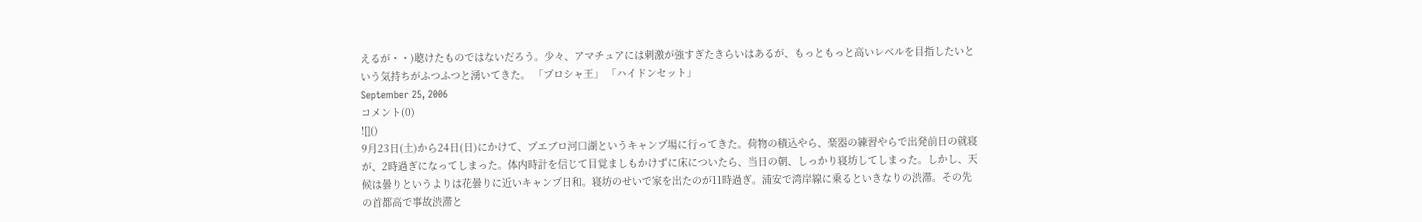えるが・・)聴けたものではないだろう。少々、アマチュアには刺激が強すぎたきらいはあるが、もっともっと高いレベルを目指したいという気持ちがふつふつと湧いてきた。 「プロシャ王」 「ハイドンセット」
September 25, 2006
コメント(0)
![]()
9月23日(土)から24日(日)にかけて、プエブロ河口湖というキャンプ場に行ってきた。荷物の積込やら、楽器の練習やらで出発前日の就寝が、2時過ぎになってしまった。体内時計を信じて目覚ましもかけずに床についたら、当日の朝、しっかり寝坊してしまった。しかし、天候は曇りというよりは花曇りに近いキャンプ日和。寝坊のせいで家を出たのが11時過ぎ。浦安で湾岸線に乗るといきなりの渋滞。その先の首都高で事故渋滞と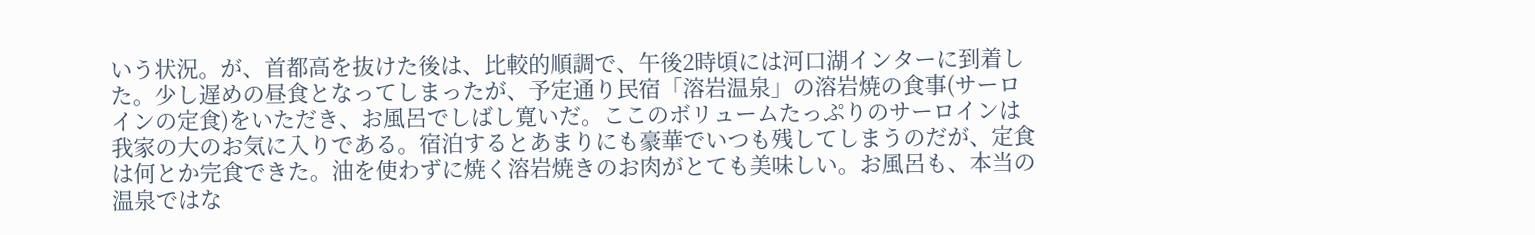いう状況。が、首都高を抜けた後は、比較的順調で、午後2時頃には河口湖インターに到着した。少し遅めの昼食となってしまったが、予定通り民宿「溶岩温泉」の溶岩焼の食事(サーロインの定食)をいただき、お風呂でしばし寛いだ。ここのボリュームたっぷりのサーロインは我家の大のお気に入りである。宿泊するとあまりにも豪華でいつも残してしまうのだが、定食は何とか完食できた。油を使わずに焼く溶岩焼きのお肉がとても美味しい。お風呂も、本当の温泉ではな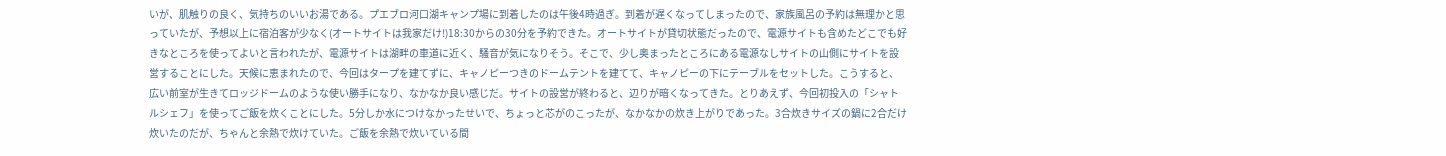いが、肌触りの良く、気持ちのいいお湯である。プエブロ河口湖キャンプ場に到着したのは午後4時過ぎ。到着が遅くなってしまったので、家族風呂の予約は無理かと思っていたが、予想以上に宿泊客が少なく(オートサイトは我家だけ!)18:30からの30分を予約できた。オートサイトが貸切状態だったので、電源サイトも含めたどこでも好きなところを使ってよいと言われたが、電源サイトは湖畔の車道に近く、騒音が気になりそう。そこで、少し奥まったところにある電源なしサイトの山側にサイトを設営することにした。天候に恵まれたので、今回はタープを建てずに、キャノピーつきのドームテントを建てて、キャノピーの下にテーブルをセットした。こうすると、広い前室が生きてロッジドームのような使い勝手になり、なかなか良い感じだ。サイトの設営が終わると、辺りが暗くなってきた。とりあえず、今回初投入の「シャトルシェフ」を使ってご飯を炊くことにした。5分しか水につけなかったせいで、ちょっと芯がのこったが、なかなかの炊き上がりであった。3合炊きサイズの鍋に2合だけ炊いたのだが、ちゃんと余熱で炊けていた。ご飯を余熱で炊いている間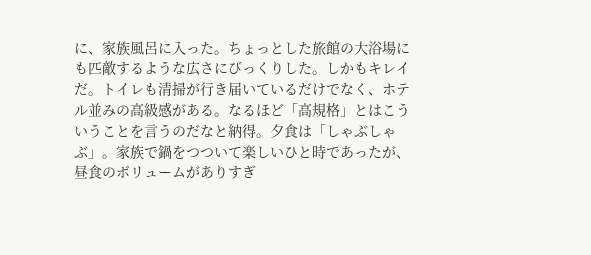に、家族風呂に入った。ちょっとした旅館の大浴場にも匹敵するような広さにびっくりした。しかもキレイだ。トイレも清掃が行き届いているだけでなく、ホテル並みの高級感がある。なるほど「高規格」とはこういうことを言うのだなと納得。夕食は「しゃぶしゃぶ」。家族で鍋をつついて楽しいひと時であったが、昼食のボリュームがありすぎ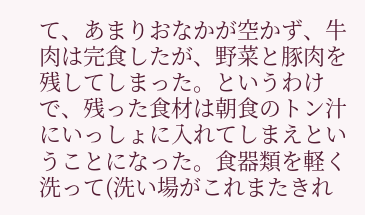て、あまりおなかが空かず、牛肉は完食したが、野菜と豚肉を残してしまった。というわけで、残った食材は朝食のトン汁にいっしょに入れてしまえということになった。食器類を軽く洗って(洗い場がこれまたきれ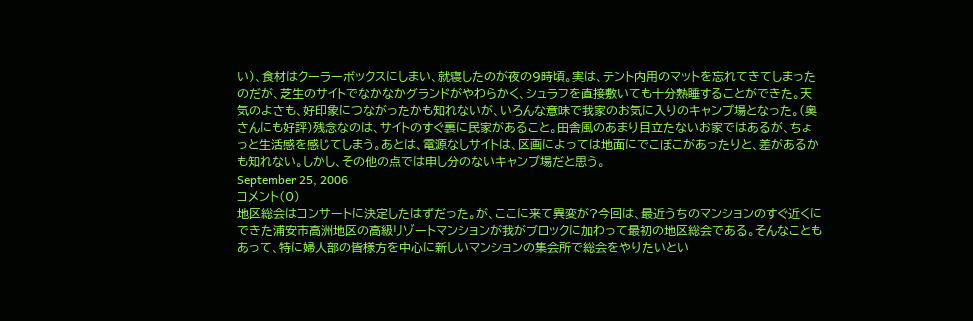い)、食材はクーラーボックスにしまい、就寝したのが夜の9時頃。実は、テント内用のマットを忘れてきてしまったのだが、芝生のサイトでなかなかグランドがやわらかく、シュラフを直接敷いても十分熟睡することができた。天気のよさも、好印象につながったかも知れないが、いろんな意味で我家のお気に入りのキャンプ場となった。(奥さんにも好評)残念なのは、サイトのすぐ裏に民家があること。田舎風のあまり目立たないお家ではあるが、ちょっと生活感を感じてしまう。あとは、電源なしサイトは、区画によっては地面にでこぼこがあったりと、差があるかも知れない。しかし、その他の点では申し分のないキャンプ場だと思う。
September 25, 2006
コメント(0)
地区総会はコンサートに決定したはずだった。が、ここに来て異変が?今回は、最近うちのマンションのすぐ近くにできた浦安市高洲地区の高級リゾートマンションが我がブロックに加わって最初の地区総会である。そんなこともあって、特に婦人部の皆様方を中心に新しいマンションの集会所で総会をやりたいとい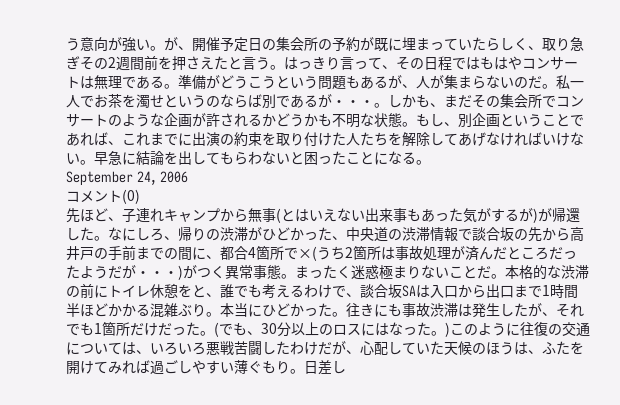う意向が強い。が、開催予定日の集会所の予約が既に埋まっていたらしく、取り急ぎその2週間前を押さえたと言う。はっきり言って、その日程ではもはやコンサートは無理である。準備がどうこうという問題もあるが、人が集まらないのだ。私一人でお茶を濁せというのならば別であるが・・・。しかも、まだその集会所でコンサートのような企画が許されるかどうかも不明な状態。もし、別企画ということであれば、これまでに出演の約束を取り付けた人たちを解除してあげなければいけない。早急に結論を出してもらわないと困ったことになる。
September 24, 2006
コメント(0)
先ほど、子連れキャンプから無事(とはいえない出来事もあった気がするが)が帰還した。なにしろ、帰りの渋滞がひどかった、中央道の渋滞情報で談合坂の先から高井戸の手前までの間に、都合4箇所で×(うち2箇所は事故処理が済んだところだったようだが・・・)がつく異常事態。まったく迷惑極まりないことだ。本格的な渋滞の前にトイレ休憩をと、誰でも考えるわけで、談合坂SAは入口から出口まで1時間半ほどかかる混雑ぶり。本当にひどかった。往きにも事故渋滞は発生したが、それでも1箇所だけだった。(でも、30分以上のロスにはなった。)このように往復の交通については、いろいろ悪戦苦闘したわけだが、心配していた天候のほうは、ふたを開けてみれば過ごしやすい薄ぐもり。日差し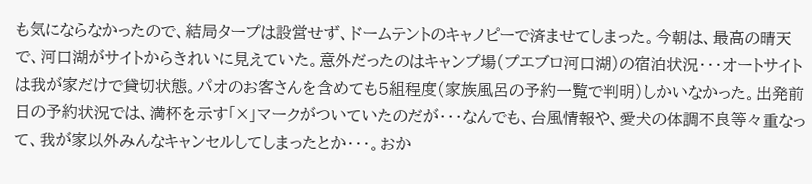も気にならなかったので、結局タープは設営せず、ドームテントのキャノピーで済ませてしまった。今朝は、最高の晴天で、河口湖がサイトからきれいに見えていた。意外だったのはキャンプ場(プエブロ河口湖)の宿泊状況・・・オートサイトは我が家だけで貸切状態。パオのお客さんを含めても5組程度(家族風呂の予約一覧で判明)しかいなかった。出発前日の予約状況では、満杯を示す「×」マークがついていたのだが・・・なんでも、台風情報や、愛犬の体調不良等々重なって、我が家以外みんなキャンセルしてしまったとか・・・。おか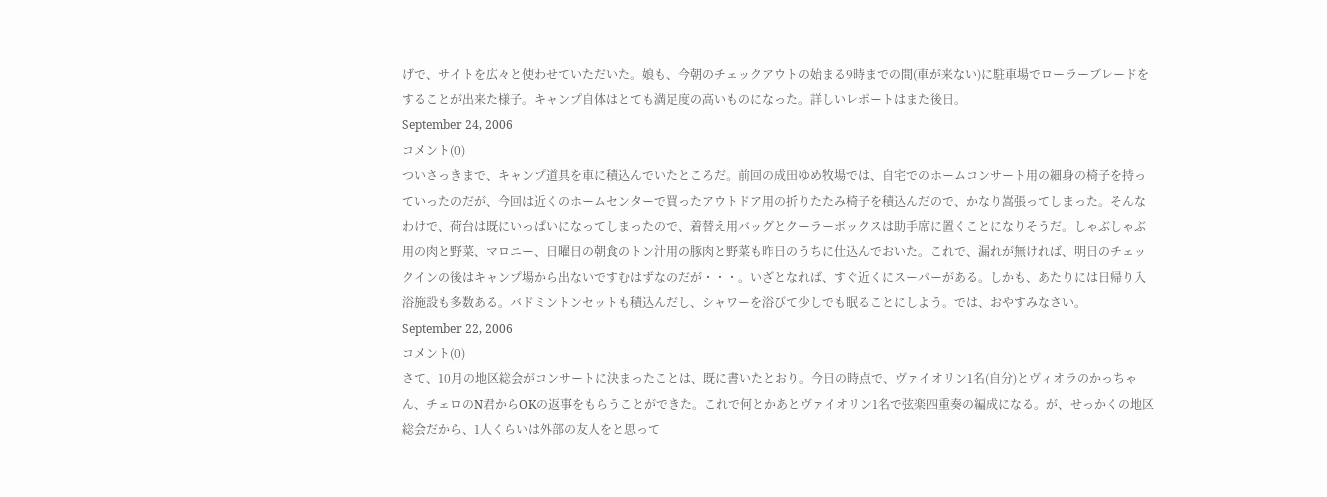げで、サイトを広々と使わせていただいた。娘も、今朝のチェックアウトの始まる9時までの間(車が来ない)に駐車場でローラーブレードをすることが出来た様子。キャンプ自体はとても満足度の高いものになった。詳しいレポートはまた後日。
September 24, 2006
コメント(0)
ついさっきまで、キャンプ道具を車に積込んでいたところだ。前回の成田ゆめ牧場では、自宅でのホームコンサート用の細身の椅子を持っていったのだが、今回は近くのホームセンターで買ったアウトドア用の折りたたみ椅子を積込んだので、かなり嵩張ってしまった。そんなわけで、荷台は既にいっぱいになってしまったので、着替え用バッグとクーラーボックスは助手席に置くことになりそうだ。しゃぶしゃぶ用の肉と野菜、マロニー、日曜日の朝食のトン汁用の豚肉と野菜も昨日のうちに仕込んでおいた。これで、漏れが無ければ、明日のチェックインの後はキャンプ場から出ないですむはずなのだが・・・。いざとなれば、すぐ近くにスーパーがある。しかも、あたりには日帰り入浴施設も多数ある。バドミントンセットも積込んだし、シャワーを浴びて少しでも眠ることにしよう。では、おやすみなさい。
September 22, 2006
コメント(0)
さて、10月の地区総会がコンサートに決まったことは、既に書いたとおり。今日の時点で、ヴァイオリン1名(自分)とヴィオラのかっちゃん、チェロのN君からOKの返事をもらうことができた。これで何とかあとヴァイオリン1名で弦楽四重奏の編成になる。が、せっかくの地区総会だから、1人くらいは外部の友人をと思って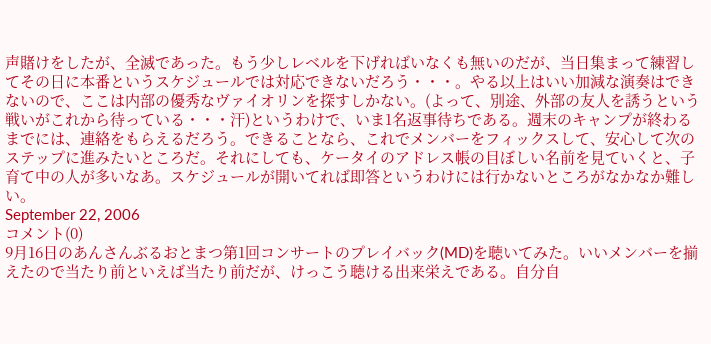声賭けをしたが、全滅であった。もう少しレベルを下げればいなくも無いのだが、当日集まって練習してその日に本番というスケジュールでは対応できないだろう・・・。やる以上はいい加減な演奏はできないので、ここは内部の優秀なヴァイオリンを探すしかない。(よって、別途、外部の友人を誘うという戦いがこれから待っている・・・汗)というわけで、いま1名返事待ちである。週末のキャンプが終わるまでには、連絡をもらえるだろう。できることなら、これでメンバーをフィックスして、安心して次のステップに進みたいところだ。それにしても、ケータイのアドレス帳の目ぼしい名前を見ていくと、子育て中の人が多いなあ。スケジュールが開いてれば即答というわけには行かないところがなかなか難しい。
September 22, 2006
コメント(0)
9月16日のあんさんぶるおとまつ第1回コンサートのプレイバック(MD)を聴いてみた。いいメンバーを揃えたので当たり前といえば当たり前だが、けっこう聴ける出来栄えである。自分自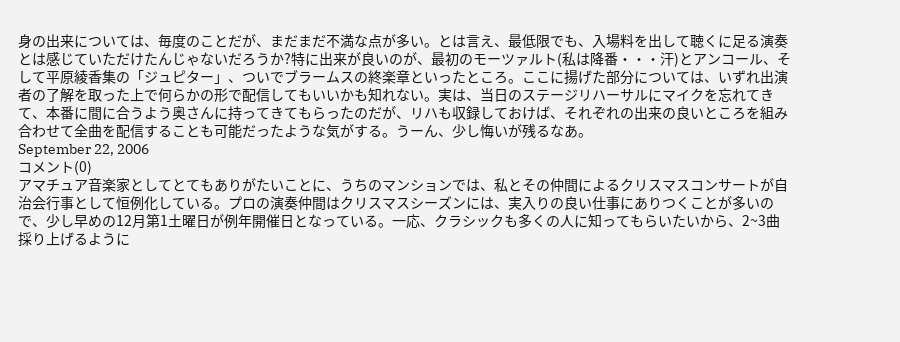身の出来については、毎度のことだが、まだまだ不満な点が多い。とは言え、最低限でも、入場料を出して聴くに足る演奏とは感じていただけたんじゃないだろうか?特に出来が良いのが、最初のモーツァルト(私は降番・・・汗)とアンコール、そして平原綾香集の「ジュピター」、ついでブラームスの終楽章といったところ。ここに揚げた部分については、いずれ出演者の了解を取った上で何らかの形で配信してもいいかも知れない。実は、当日のステージリハーサルにマイクを忘れてきて、本番に間に合うよう奥さんに持ってきてもらったのだが、リハも収録しておけば、それぞれの出来の良いところを組み合わせて全曲を配信することも可能だったような気がする。うーん、少し悔いが残るなあ。
September 22, 2006
コメント(0)
アマチュア音楽家としてとてもありがたいことに、うちのマンションでは、私とその仲間によるクリスマスコンサートが自治会行事として恒例化している。プロの演奏仲間はクリスマスシーズンには、実入りの良い仕事にありつくことが多いので、少し早めの12月第1土曜日が例年開催日となっている。一応、クラシックも多くの人に知ってもらいたいから、2~3曲採り上げるように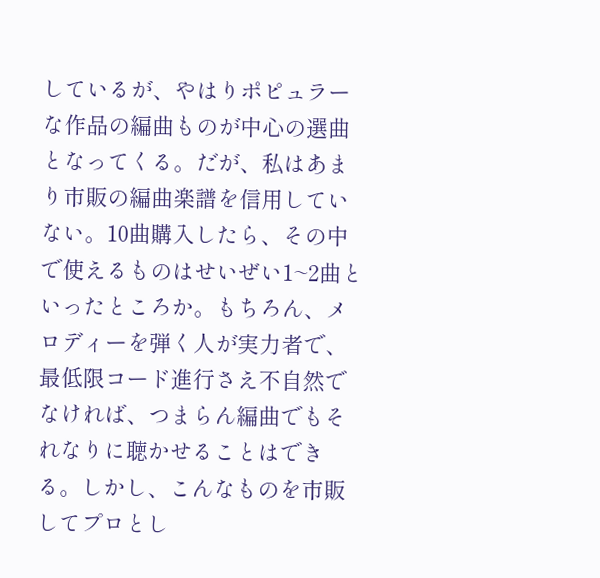しているが、やはりポピュラーな作品の編曲ものが中心の選曲となってくる。だが、私はあまり市販の編曲楽譜を信用していない。10曲購入したら、その中で使えるものはせいぜい1~2曲といったところか。もちろん、メロディーを弾く人が実力者で、最低限コード進行さえ不自然でなければ、つまらん編曲でもそれなりに聴かせることはできる。しかし、こんなものを市販してプロとし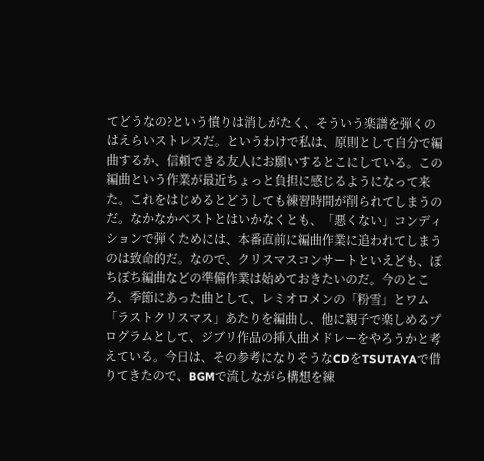てどうなの?という憤りは消しがたく、そういう楽譜を弾くのはえらいストレスだ。というわけで私は、原則として自分で編曲するか、信頼できる友人にお願いするとこにしている。この編曲という作業が最近ちょっと負担に感じるようになって来た。これをはじめるとどうしても練習時間が削られてしまうのだ。なかなかベストとはいかなくとも、「悪くない」コンディションで弾くためには、本番直前に編曲作業に追われてしまうのは致命的だ。なので、クリスマスコンサートといえども、ぼちぼち編曲などの準備作業は始めておきたいのだ。今のところ、季節にあった曲として、レミオロメンの「粉雪」とワム「ラストクリスマス」あたりを編曲し、他に親子で楽しめるプログラムとして、ジブリ作品の挿入曲メドレーをやろうかと考えている。今日は、その参考になりそうなCDをTSUTAYAで借りてきたので、BGMで流しながら構想を練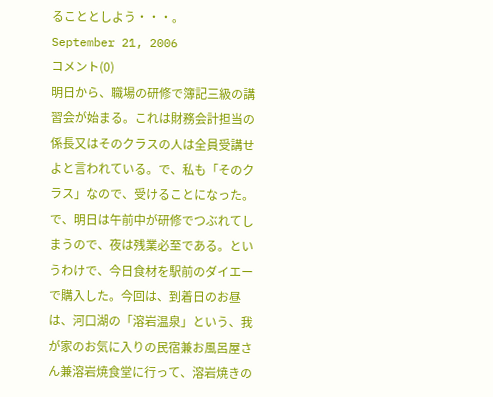ることとしよう・・・。
September 21, 2006
コメント(0)
明日から、職場の研修で簿記三級の講習会が始まる。これは財務会計担当の係長又はそのクラスの人は全員受講せよと言われている。で、私も「そのクラス」なので、受けることになった。で、明日は午前中が研修でつぶれてしまうので、夜は残業必至である。というわけで、今日食材を駅前のダイエーで購入した。今回は、到着日のお昼は、河口湖の「溶岩温泉」という、我が家のお気に入りの民宿兼お風呂屋さん兼溶岩焼食堂に行って、溶岩焼きの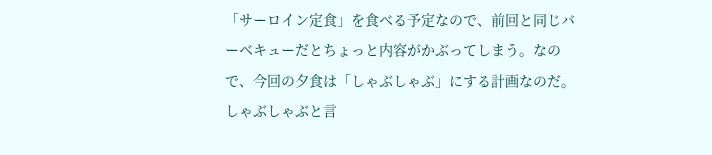「サーロイン定食」を食べる予定なので、前回と同じバーベキューだとちょっと内容がかぶってしまう。なので、今回の夕食は「しゃぶしゃぶ」にする計画なのだ。しゃぶしゃぶと言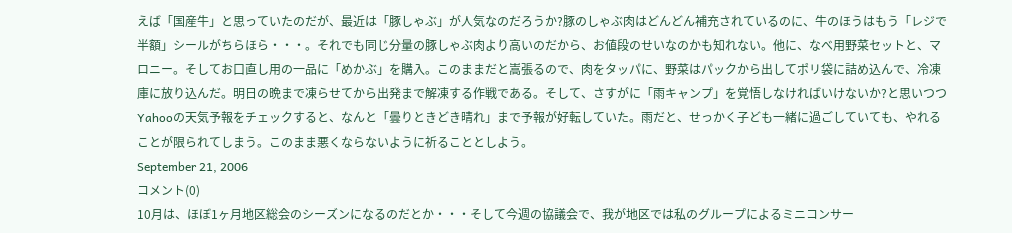えば「国産牛」と思っていたのだが、最近は「豚しゃぶ」が人気なのだろうか?豚のしゃぶ肉はどんどん補充されているのに、牛のほうはもう「レジで半額」シールがちらほら・・・。それでも同じ分量の豚しゃぶ肉より高いのだから、お値段のせいなのかも知れない。他に、なべ用野菜セットと、マロニー。そしてお口直し用の一品に「めかぶ」を購入。このままだと嵩張るので、肉をタッパに、野菜はパックから出してポリ袋に詰め込んで、冷凍庫に放り込んだ。明日の晩まで凍らせてから出発まで解凍する作戦である。そして、さすがに「雨キャンプ」を覚悟しなければいけないか?と思いつつYahooの天気予報をチェックすると、なんと「曇りときどき晴れ」まで予報が好転していた。雨だと、せっかく子ども一緒に過ごしていても、やれることが限られてしまう。このまま悪くならないように祈ることとしよう。
September 21, 2006
コメント(0)
10月は、ほぼ1ヶ月地区総会のシーズンになるのだとか・・・そして今週の協議会で、我が地区では私のグループによるミニコンサー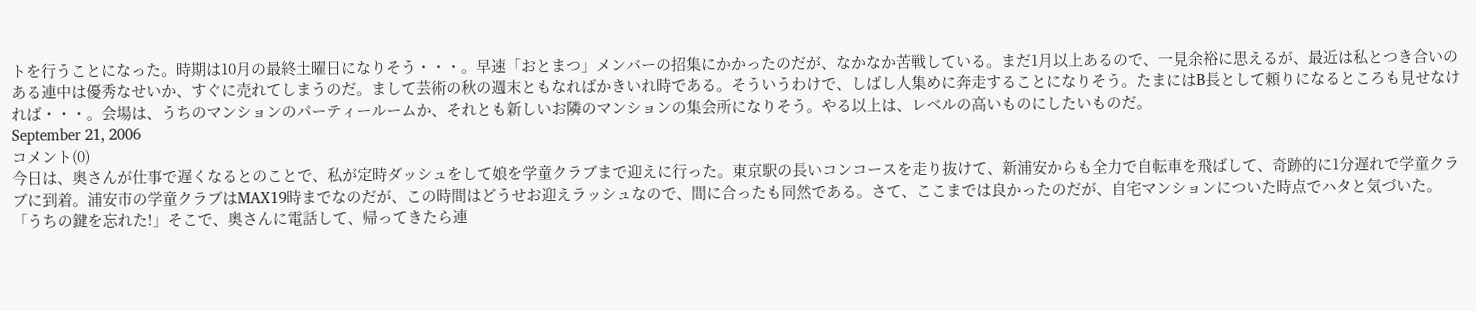トを行うことになった。時期は10月の最終土曜日になりそう・・・。早速「おとまつ」メンバーの招集にかかったのだが、なかなか苦戦している。まだ1月以上あるので、一見余裕に思えるが、最近は私とつき合いのある連中は優秀なせいか、すぐに売れてしまうのだ。まして芸術の秋の週末ともなればかきいれ時である。そういうわけで、しばし人集めに奔走することになりそう。たまにはB長として頼りになるところも見せなければ・・・。会場は、うちのマンションのパーティールームか、それとも新しいお隣のマンションの集会所になりそう。やる以上は、レベルの高いものにしたいものだ。
September 21, 2006
コメント(0)
今日は、奥さんが仕事で遅くなるとのことで、私が定時ダッシュをして娘を学童クラブまで迎えに行った。東京駅の長いコンコースを走り抜けて、新浦安からも全力で自転車を飛ばして、奇跡的に1分遅れで学童クラブに到着。浦安市の学童クラブはMAX19時までなのだが、この時間はどうせお迎えラッシュなので、間に合ったも同然である。さて、ここまでは良かったのだが、自宅マンションについた時点でハタと気づいた。「うちの鍵を忘れた!」そこで、奥さんに電話して、帰ってきたら連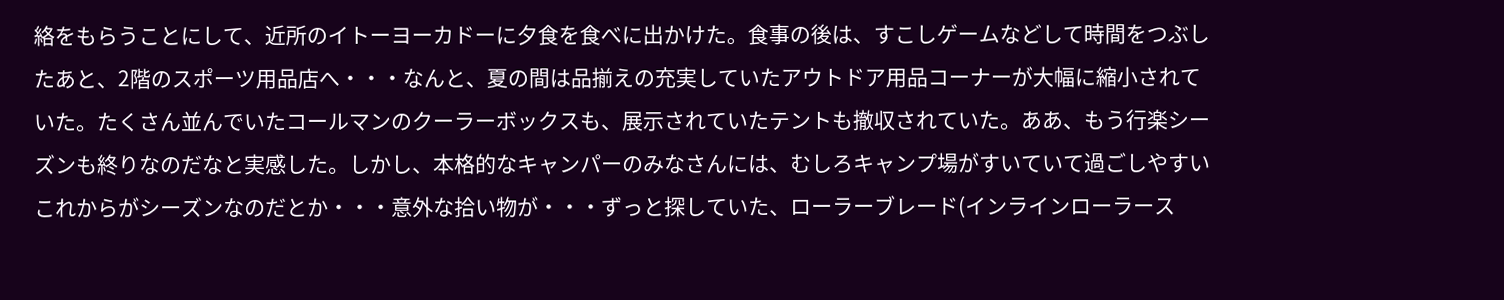絡をもらうことにして、近所のイトーヨーカドーに夕食を食べに出かけた。食事の後は、すこしゲームなどして時間をつぶしたあと、2階のスポーツ用品店へ・・・なんと、夏の間は品揃えの充実していたアウトドア用品コーナーが大幅に縮小されていた。たくさん並んでいたコールマンのクーラーボックスも、展示されていたテントも撤収されていた。ああ、もう行楽シーズンも終りなのだなと実感した。しかし、本格的なキャンパーのみなさんには、むしろキャンプ場がすいていて過ごしやすいこれからがシーズンなのだとか・・・意外な拾い物が・・・ずっと探していた、ローラーブレード(インラインローラース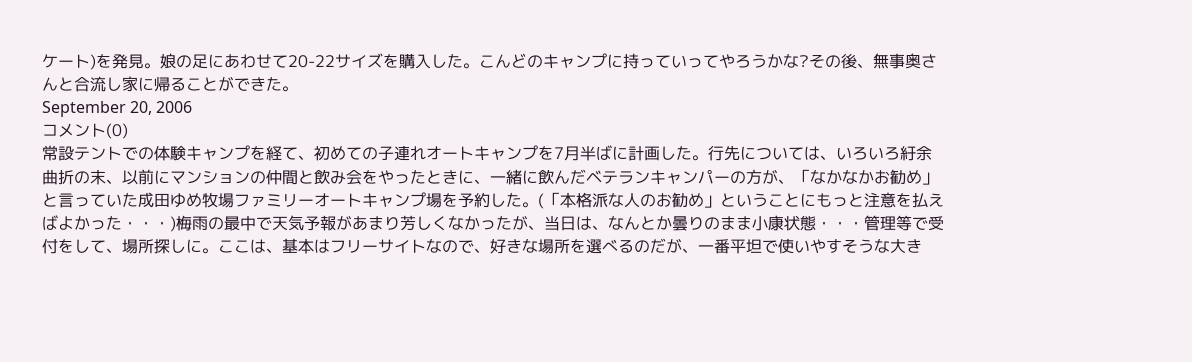ケート)を発見。娘の足にあわせて20-22サイズを購入した。こんどのキャンプに持っていってやろうかな?その後、無事奥さんと合流し家に帰ることができた。
September 20, 2006
コメント(0)
常設テントでの体験キャンプを経て、初めての子連れオートキャンプを7月半ばに計画した。行先については、いろいろ紆余曲折の末、以前にマンションの仲間と飲み会をやったときに、一緒に飲んだベテランキャンパーの方が、「なかなかお勧め」と言っていた成田ゆめ牧場ファミリーオートキャンプ場を予約した。(「本格派な人のお勧め」ということにもっと注意を払えばよかった・・・)梅雨の最中で天気予報があまり芳しくなかったが、当日は、なんとか曇りのまま小康状態・・・管理等で受付をして、場所探しに。ここは、基本はフリーサイトなので、好きな場所を選べるのだが、一番平坦で使いやすそうな大き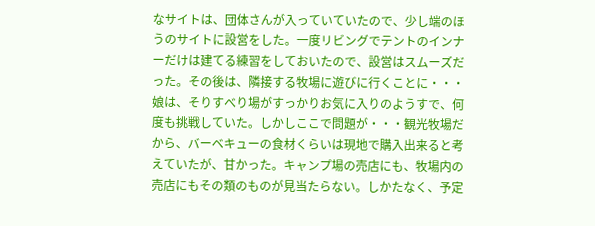なサイトは、団体さんが入っていていたので、少し端のほうのサイトに設営をした。一度リビングでテントのインナーだけは建てる練習をしておいたので、設営はスムーズだった。その後は、隣接する牧場に遊びに行くことに・・・娘は、そりすべり場がすっかりお気に入りのようすで、何度も挑戦していた。しかしここで問題が・・・観光牧場だから、バーベキューの食材くらいは現地で購入出来ると考えていたが、甘かった。キャンプ場の売店にも、牧場内の売店にもその類のものが見当たらない。しかたなく、予定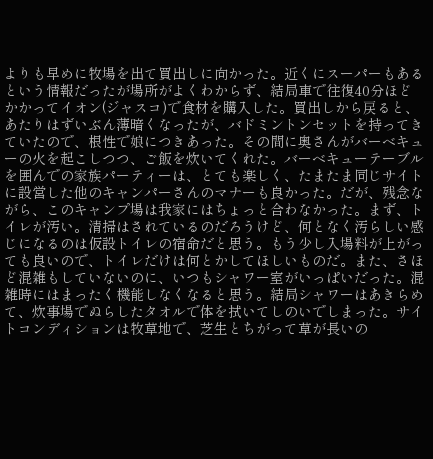よりも早めに牧場を出て買出しに向かった。近くにスーパーもあるという情報だったが場所がよくわからず、結局車で往復40分ほどかかってイオン(ジャスコ)で食材を購入した。買出しから戻ると、あたりはずいぶん薄暗くなったが、バドミントンセットを持ってきていたので、根性で娘につきあった。その間に奥さんがバーベキューの火を起こしつつ、ご飯を炊いてくれた。バーベキューテーブルを囲んでの家族パーティーは、とても楽しく、たまたま同じサイトに設営した他のキャンパーさんのマナーも良かった。だが、残念ながら、このキャンプ場は我家にはちょっと合わなかった。まず、トイレが汚い。清掃はされているのだろうけど、何となく汚らしい感じになるのは仮設トイレの宿命だと思う。もう少し入場料が上がっても良いので、トイレだけは何とかしてほしいものだ。また、さほど混雑もしていないのに、いつもシャワー室がいっぱいだった。混雑時にはまったく機能しなくなると思う。結局シャワーはあきらめて、炊事場でぬらしたタオルで体を拭いてしのいでしまった。サイトコンディションは牧草地で、芝生とちがって草が長いの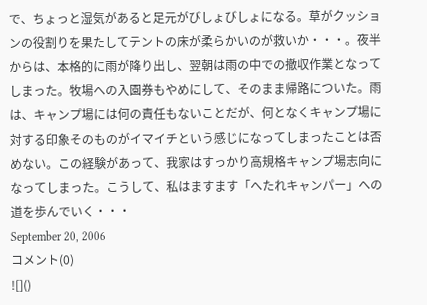で、ちょっと湿気があると足元がびしょびしょになる。草がクッションの役割りを果たしてテントの床が柔らかいのが救いか・・・。夜半からは、本格的に雨が降り出し、翌朝は雨の中での撤収作業となってしまった。牧場への入園券もやめにして、そのまま帰路についた。雨は、キャンプ場には何の責任もないことだが、何となくキャンプ場に対する印象そのものがイマイチという感じになってしまったことは否めない。この経験があって、我家はすっかり高規格キャンプ場志向になってしまった。こうして、私はますます「へたれキャンパー」への道を歩んでいく・・・
September 20, 2006
コメント(0)
![]()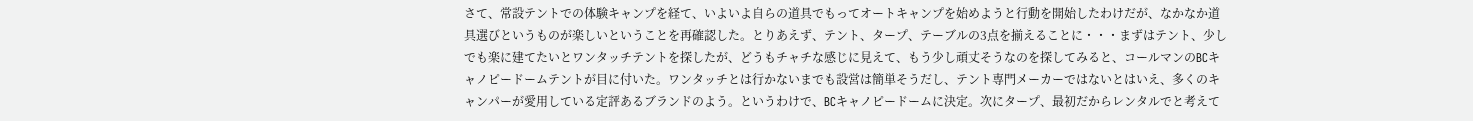さて、常設テントでの体験キャンプを経て、いよいよ自らの道具でもってオートキャンプを始めようと行動を開始したわけだが、なかなか道具選びというものが楽しいということを再確認した。とりあえず、テント、タープ、テーブルの3点を揃えることに・・・まずはテント、少しでも楽に建てたいとワンタッチテントを探したが、どうもチャチな感じに見えて、もう少し頑丈そうなのを探してみると、コールマンのBCキャノピードームテントが目に付いた。ワンタッチとは行かないまでも設営は簡単そうだし、テント専門メーカーではないとはいえ、多くのキャンパーが愛用している定評あるブランドのよう。というわけで、BCキャノピードームに決定。次にタープ、最初だからレンタルでと考えて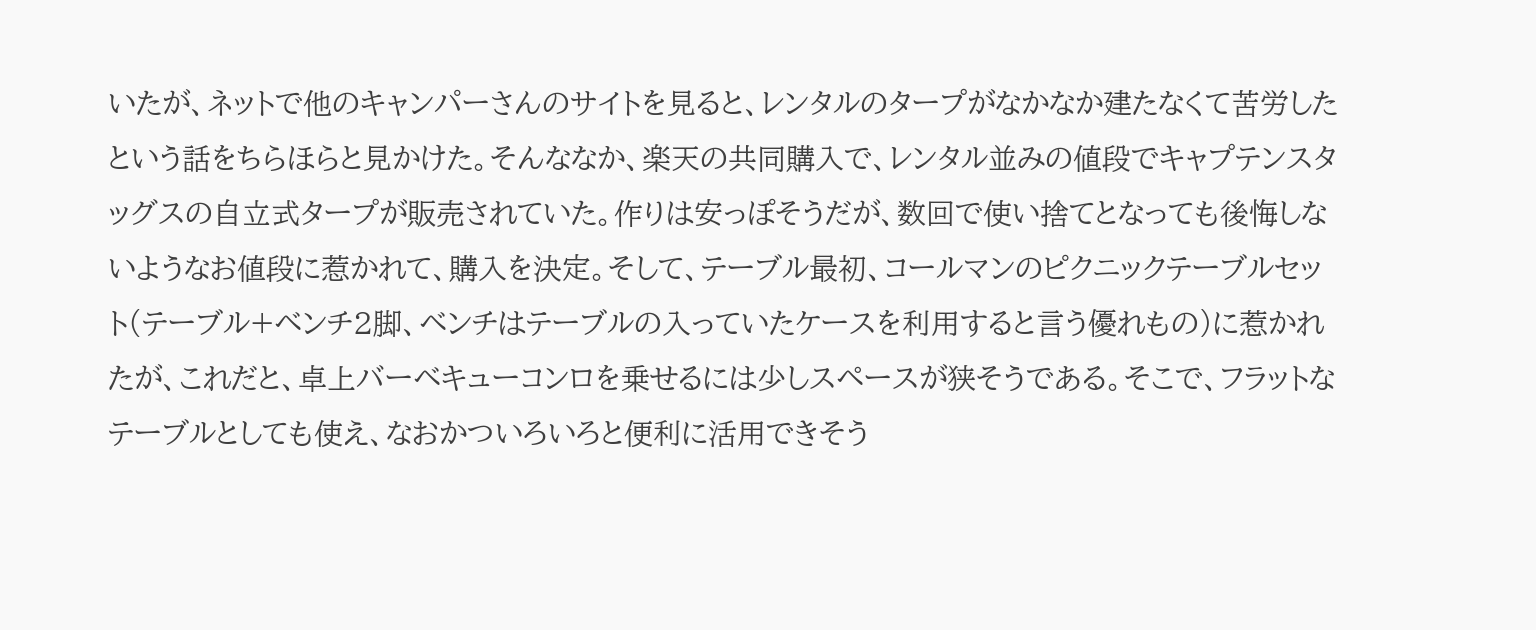いたが、ネットで他のキャンパーさんのサイトを見ると、レンタルのタープがなかなか建たなくて苦労したという話をちらほらと見かけた。そんななか、楽天の共同購入で、レンタル並みの値段でキャプテンスタッグスの自立式タープが販売されていた。作りは安っぽそうだが、数回で使い捨てとなっても後悔しないようなお値段に惹かれて、購入を決定。そして、テーブル最初、コールマンのピクニックテーブルセット(テーブル+ベンチ2脚、ベンチはテーブルの入っていたケースを利用すると言う優れもの)に惹かれたが、これだと、卓上バーベキューコンロを乗せるには少しスペースが狭そうである。そこで、フラットなテーブルとしても使え、なおかついろいろと便利に活用できそう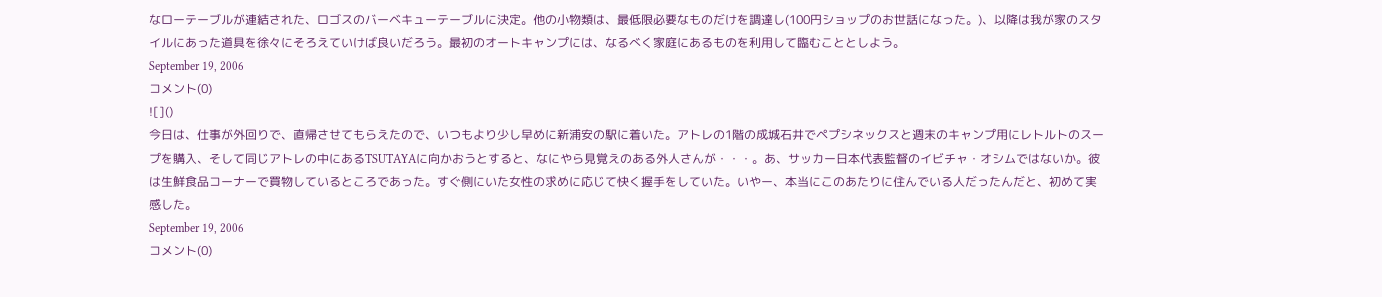なローテーブルが連結された、ロゴスのバーベキューテーブルに決定。他の小物類は、最低限必要なものだけを調達し(100円ショップのお世話になった。)、以降は我が家のスタイルにあった道具を徐々にそろえていけば良いだろう。最初のオートキャンプには、なるべく家庭にあるものを利用して臨むこととしよう。
September 19, 2006
コメント(0)
![]()
今日は、仕事が外回りで、直帰させてもらえたので、いつもより少し早めに新浦安の駅に着いた。アトレの1階の成城石井でペプシネックスと週末のキャンプ用にレトルトのスープを購入、そして同じアトレの中にあるTSUTAYAに向かおうとすると、なにやら見覚えのある外人さんが・・・。あ、サッカー日本代表監督のイビチャ・オシムではないか。彼は生鮮食品コーナーで買物しているところであった。すぐ側にいた女性の求めに応じて快く握手をしていた。いやー、本当にこのあたりに住んでいる人だったんだと、初めて実感した。
September 19, 2006
コメント(0)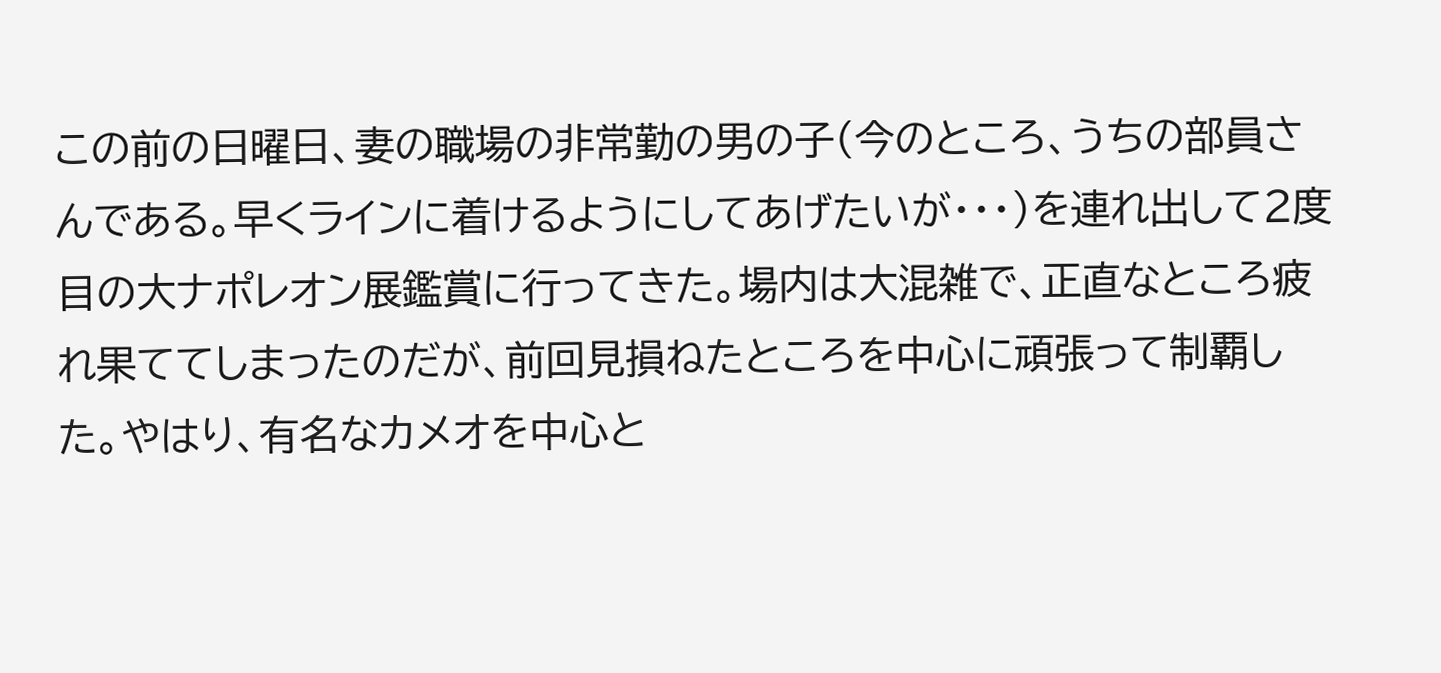この前の日曜日、妻の職場の非常勤の男の子(今のところ、うちの部員さんである。早くラインに着けるようにしてあげたいが・・・)を連れ出して2度目の大ナポレオン展鑑賞に行ってきた。場内は大混雑で、正直なところ疲れ果ててしまったのだが、前回見損ねたところを中心に頑張って制覇した。やはり、有名なカメオを中心と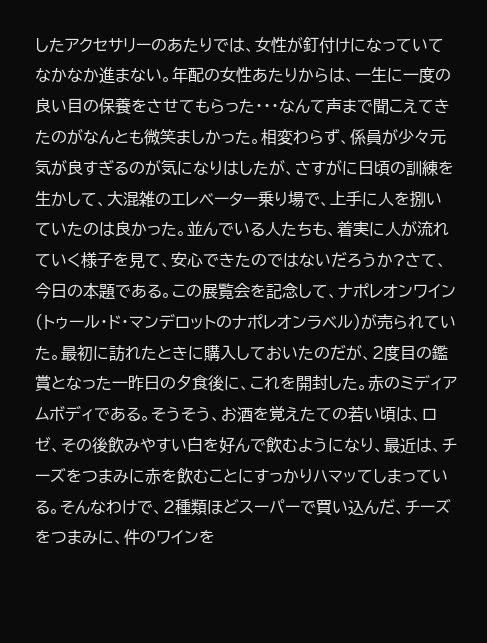したアクセサリーのあたりでは、女性が釘付けになっていてなかなか進まない。年配の女性あたりからは、一生に一度の良い目の保養をさせてもらった・・・なんて声まで聞こえてきたのがなんとも微笑ましかった。相変わらず、係員が少々元気が良すぎるのが気になりはしたが、さすがに日頃の訓練を生かして、大混雑のエレベーター乗り場で、上手に人を捌いていたのは良かった。並んでいる人たちも、着実に人が流れていく様子を見て、安心できたのではないだろうか?さて、今日の本題である。この展覧会を記念して、ナポレオンワイン(トゥール・ド・マンデロットのナポレオンラベル)が売られていた。最初に訪れたときに購入しておいたのだが、2度目の鑑賞となった一昨日の夕食後に、これを開封した。赤のミディアムボディである。そうそう、お酒を覚えたての若い頃は、ロゼ、その後飲みやすい白を好んで飲むようになり、最近は、チーズをつまみに赤を飲むことにすっかりハマッてしまっている。そんなわけで、2種類ほどスーパーで買い込んだ、チーズをつまみに、件のワインを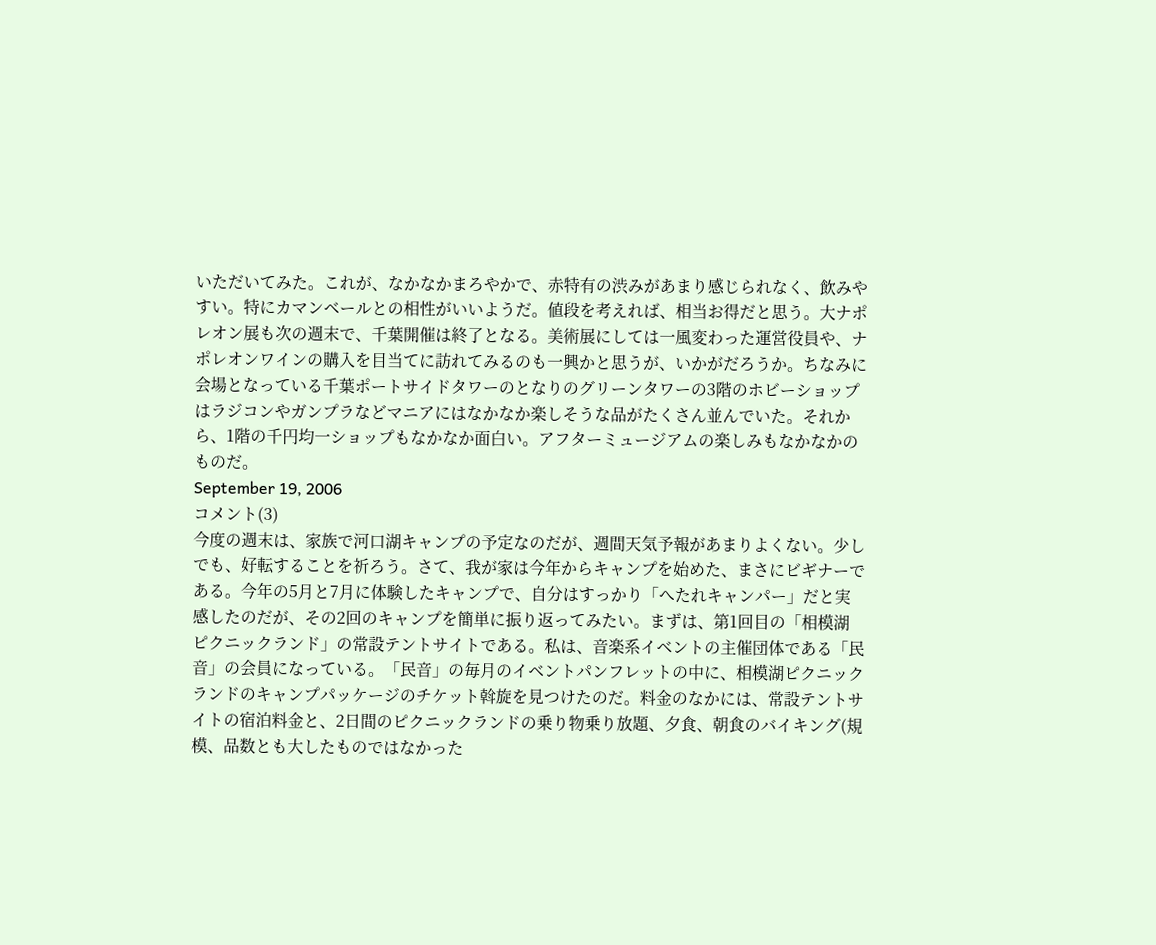いただいてみた。これが、なかなかまろやかで、赤特有の渋みがあまり感じられなく、飲みやすい。特にカマンベールとの相性がいいようだ。値段を考えれば、相当お得だと思う。大ナポレオン展も次の週末で、千葉開催は終了となる。美術展にしては一風変わった運営役員や、ナポレオンワインの購入を目当てに訪れてみるのも一興かと思うが、いかがだろうか。ちなみに会場となっている千葉ポートサイドタワーのとなりのグリーンタワーの3階のホビーショップはラジコンやガンプラなどマニアにはなかなか楽しそうな品がたくさん並んでいた。それから、1階の千円均一ショップもなかなか面白い。アフターミュージアムの楽しみもなかなかのものだ。
September 19, 2006
コメント(3)
今度の週末は、家族で河口湖キャンプの予定なのだが、週間天気予報があまりよくない。少しでも、好転することを祈ろう。さて、我が家は今年からキャンプを始めた、まさにビギナーである。今年の5月と7月に体験したキャンプで、自分はすっかり「へたれキャンパー」だと実感したのだが、その2回のキャンプを簡単に振り返ってみたい。まずは、第1回目の「相模湖ピクニックランド」の常設テントサイトである。私は、音楽系イベントの主催団体である「民音」の会員になっている。「民音」の毎月のイベントパンフレットの中に、相模湖ピクニックランドのキャンプパッケージのチケット斡旋を見つけたのだ。料金のなかには、常設テントサイトの宿泊料金と、2日間のピクニックランドの乗り物乗り放題、夕食、朝食のバイキング(規模、品数とも大したものではなかった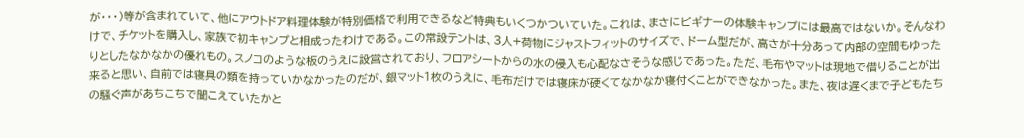が・・・)等が含まれていて、他にアウトドア料理体験が特別価格で利用できるなど特典もいくつかついていた。これは、まさにビギナーの体験キャンプには最高ではないか。そんなわけで、チケットを購入し、家族で初キャンプと相成ったわけである。この常設テントは、3人+荷物にジャストフィットのサイズで、ドーム型だが、高さが十分あって内部の空間もゆったりとしたなかなかの優れもの。スノコのような板のうえに設営されており、フロアシートからの水の侵入も心配なさそうな感じであった。ただ、毛布やマットは現地で借りることが出来ると思い、自前では寝具の類を持っていかなかったのだが、銀マット1枚のうえに、毛布だけでは寝床が硬くてなかなか寝付くことができなかった。また、夜は遅くまで子どもたちの騒ぐ声があちこちで聞こえていたかと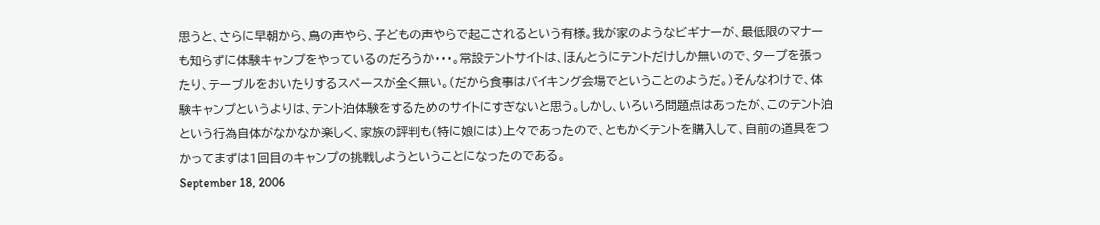思うと、さらに早朝から、鳥の声やら、子どもの声やらで起こされるという有様。我が家のようなビギナーが、最低限のマナーも知らずに体験キャンプをやっているのだろうか・・・。常設テントサイトは、ほんとうにテントだけしか無いので、タープを張ったり、テーブルをおいたりするスペースが全く無い。(だから食事はバイキング会場でということのようだ。)そんなわけで、体験キャンプというよりは、テント泊体験をするためのサイトにすぎないと思う。しかし、いろいろ問題点はあったが、このテント泊という行為自体がなかなか楽しく、家族の評判も(特に娘には)上々であったので、ともかくテントを購入して、自前の道具をつかってまずは1回目のキャンプの挑戦しようということになったのである。
September 18, 2006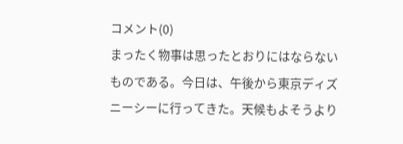コメント(0)
まったく物事は思ったとおりにはならないものである。今日は、午後から東京ディズニーシーに行ってきた。天候もよそうより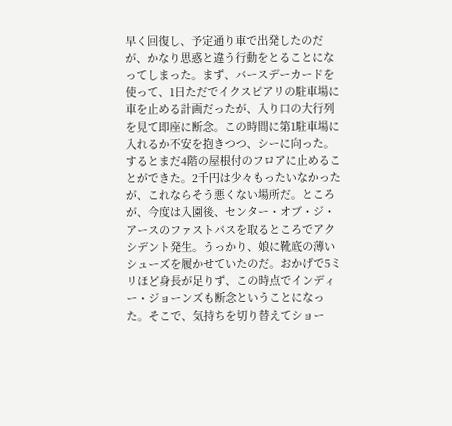早く回復し、予定通り車で出発したのだが、かなり思惑と違う行動をとることになってしまった。まず、バースデーカードを使って、1日ただでイクスピアリの駐車場に車を止める計画だったが、入り口の大行列を見て即座に断念。この時間に第1駐車場に入れるか不安を抱きつつ、シーに向った。するとまだ4階の屋根付のフロアに止めることができた。2千円は少々もったいなかったが、これならそう悪くない場所だ。ところが、今度は入園後、センター・オブ・ジ・アースのファストパスを取るところでアクシデント発生。うっかり、娘に靴底の薄いシューズを履かせていたのだ。おかげで5ミリほど身長が足りず、この時点でインディー・ジョーンズも断念ということになった。そこで、気持ちを切り替えてショー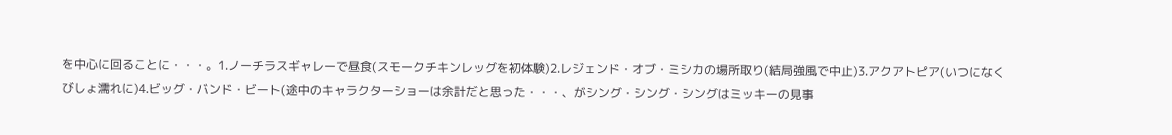を中心に回ることに・・・。1.ノーチラスギャレーで昼食(スモークチキンレッグを初体験)2.レジェンド・オブ・ミシカの場所取り(結局強風で中止)3.アクアトピア(いつになくびしょ濡れに)4.ビッグ・バンド・ビート(途中のキャラクターショーは余計だと思った・・・、がシング・シング・シングはミッキーの見事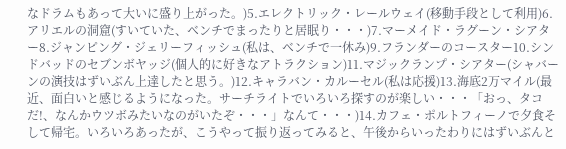なドラムもあって大いに盛り上がった。)5.エレクトリック・レールウェイ(移動手段として利用)6.アリエルの洞窟(すいていた、ベンチでまったりと居眠り・・・)7.マーメイド・ラグーン・シアター8.ジャンピング・ジェリーフィッシュ(私は、ベンチで一休み)9.フランダーのコースター10.シンドバッドのセブンボヤッジ(個人的に好きなアトラクション)11.マジックランプ・シアター(シャバーンの演技はずいぶん上達したと思う。)12.キャラバン・カルーセル(私は応援)13.海底2万マイル(最近、面白いと感じるようになった。サーチライトでいろいろ探すのが楽しい・・・「おっ、タコだ!、なんかウツボみたいなのがいたぞ・・・」なんて・・・)14.カフェ・ポルトフィーノで夕食そして帰宅。いろいろあったが、こうやって振り返ってみると、午後からいったわりにはずいぶんと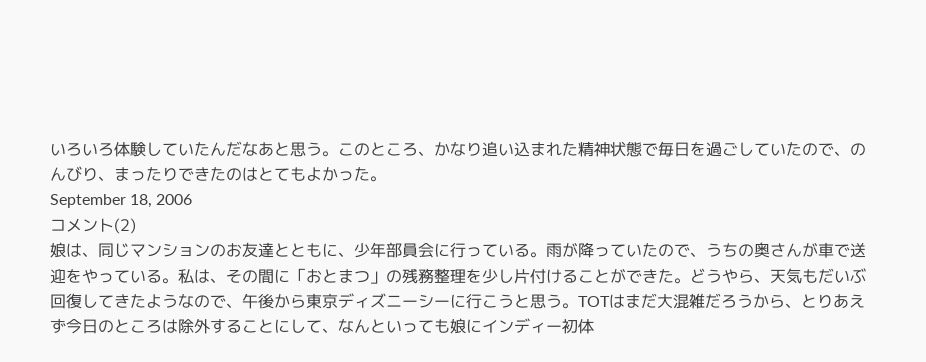いろいろ体験していたんだなあと思う。このところ、かなり追い込まれた精神状態で毎日を過ごしていたので、のんびり、まったりできたのはとてもよかった。
September 18, 2006
コメント(2)
娘は、同じマンションのお友達とともに、少年部員会に行っている。雨が降っていたので、うちの奥さんが車で送迎をやっている。私は、その間に「おとまつ」の残務整理を少し片付けることができた。どうやら、天気もだいぶ回復してきたようなので、午後から東京ディズニーシーに行こうと思う。TOTはまだ大混雑だろうから、とりあえず今日のところは除外することにして、なんといっても娘にインディー初体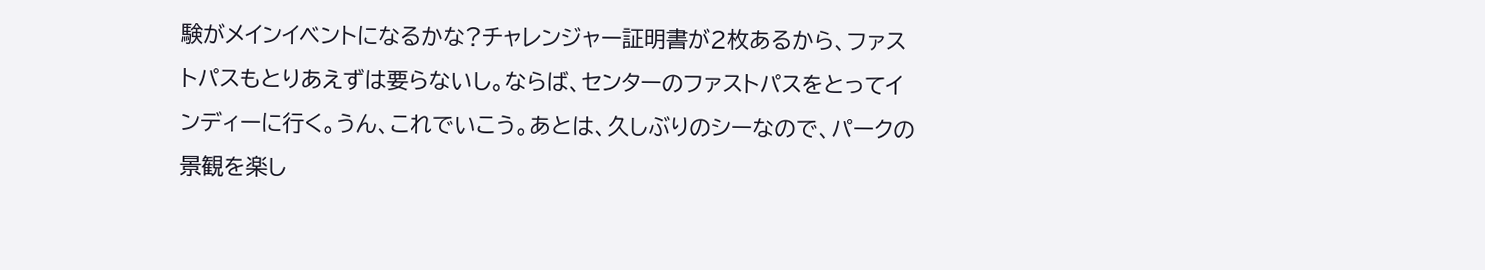験がメインイベントになるかな?チャレンジャー証明書が2枚あるから、ファストパスもとりあえずは要らないし。ならば、センターのファストパスをとってインディーに行く。うん、これでいこう。あとは、久しぶりのシーなので、パークの景観を楽し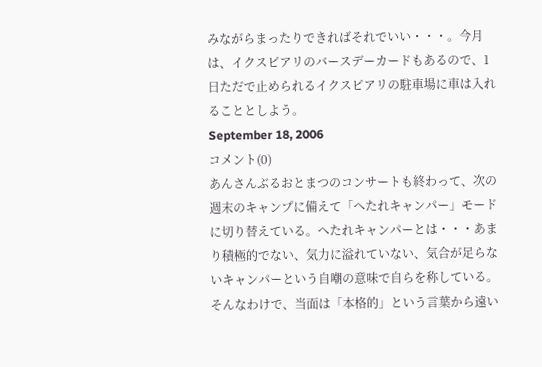みながらまったりできればそれでいい・・・。今月は、イクスピアリのバースデーカードもあるので、1日ただで止められるイクスピアリの駐車場に車は入れることとしよう。
September 18, 2006
コメント(0)
あんさんぶるおとまつのコンサートも終わって、次の週末のキャンプに備えて「へたれキャンパー」モードに切り替えている。へたれキャンパーとは・・・あまり積極的でない、気力に溢れていない、気合が足らないキャンパーという自嘲の意味で自らを称している。そんなわけで、当面は「本格的」という言葉から遠い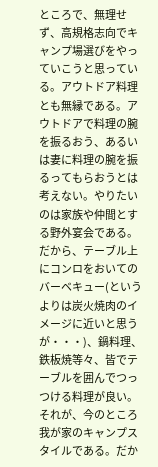ところで、無理せず、高規格志向でキャンプ場選びをやっていこうと思っている。アウトドア料理とも無縁である。アウトドアで料理の腕を振るおう、あるいは妻に料理の腕を振るってもらおうとは考えない。やりたいのは家族や仲間とする野外宴会である。だから、テーブル上にコンロをおいてのバーベキュー(というよりは炭火焼肉のイメージに近いと思うが・・・)、鍋料理、鉄板焼等々、皆でテーブルを囲んでつっつける料理が良い。それが、今のところ我が家のキャンプスタイルである。だか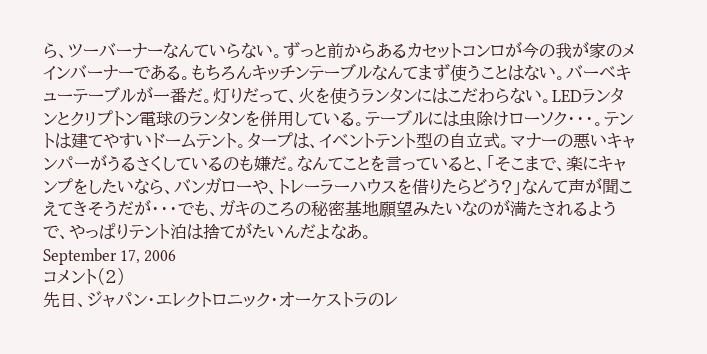ら、ツーバーナーなんていらない。ずっと前からあるカセットコンロが今の我が家のメインバーナーである。もちろんキッチンテーブルなんてまず使うことはない。バーベキューテーブルが一番だ。灯りだって、火を使うランタンにはこだわらない。LEDランタンとクリプトン電球のランタンを併用している。テーブルには虫除けローソク・・・。テントは建てやすいドームテント。タープは、イベントテント型の自立式。マナーの悪いキャンパーがうるさくしているのも嫌だ。なんてことを言っていると、「そこまで、楽にキャンプをしたいなら、バンガローや、トレーラーハウスを借りたらどう?」なんて声が聞こえてきそうだが・・・でも、ガキのころの秘密基地願望みたいなのが満たされるようで、やっぱりテント泊は捨てがたいんだよなあ。
September 17, 2006
コメント(2)
先日、ジャパン・エレクトロニック・オーケストラのレ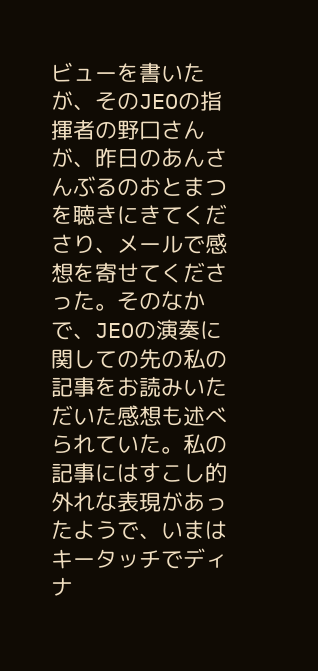ビューを書いたが、そのJEOの指揮者の野口さんが、昨日のあんさんぶるのおとまつを聴きにきてくださり、メールで感想を寄せてくださった。そのなかで、JEOの演奏に関しての先の私の記事をお読みいただいた感想も述べられていた。私の記事にはすこし的外れな表現があったようで、いまはキータッチでディナ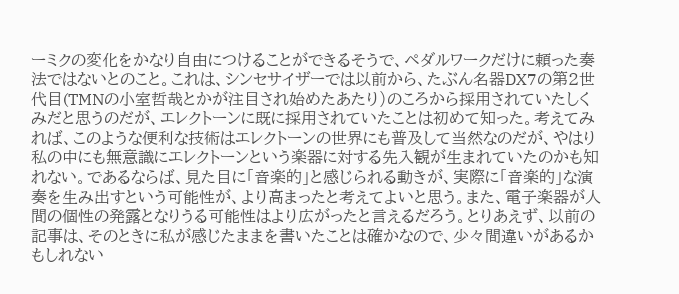ーミクの変化をかなり自由につけることができるそうで、ペダルワークだけに頼った奏法ではないとのこと。これは、シンセサイザーでは以前から、たぶん名器DX7の第2世代目(TMNの小室哲哉とかが注目され始めたあたり)のころから採用されていたしくみだと思うのだが、エレクトーンに既に採用されていたことは初めて知った。考えてみれば、このような便利な技術はエレクトーンの世界にも普及して当然なのだが、やはり私の中にも無意識にエレクトーンという楽器に対する先入観が生まれていたのかも知れない。であるならば、見た目に「音楽的」と感じられる動きが、実際に「音楽的」な演奏を生み出すという可能性が、より高まったと考えてよいと思う。また、電子楽器が人間の個性の発露となりうる可能性はより広がったと言えるだろう。とりあえず、以前の記事は、そのときに私が感じたままを書いたことは確かなので、少々間違いがあるかもしれない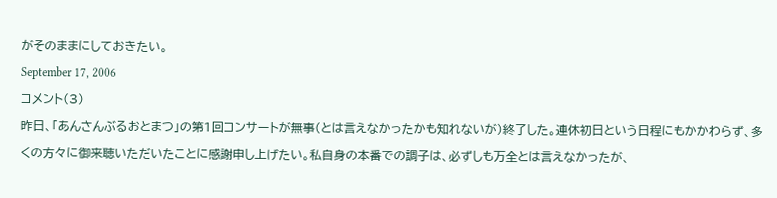がそのままにしておきたい。
September 17, 2006
コメント(3)
昨日、「あんさんぶるおとまつ」の第1回コンサートが無事(とは言えなかったかも知れないが)終了した。連休初日という日程にもかかわらず、多くの方々に御来聴いただいたことに感謝申し上げたい。私自身の本番での調子は、必ずしも万全とは言えなかったが、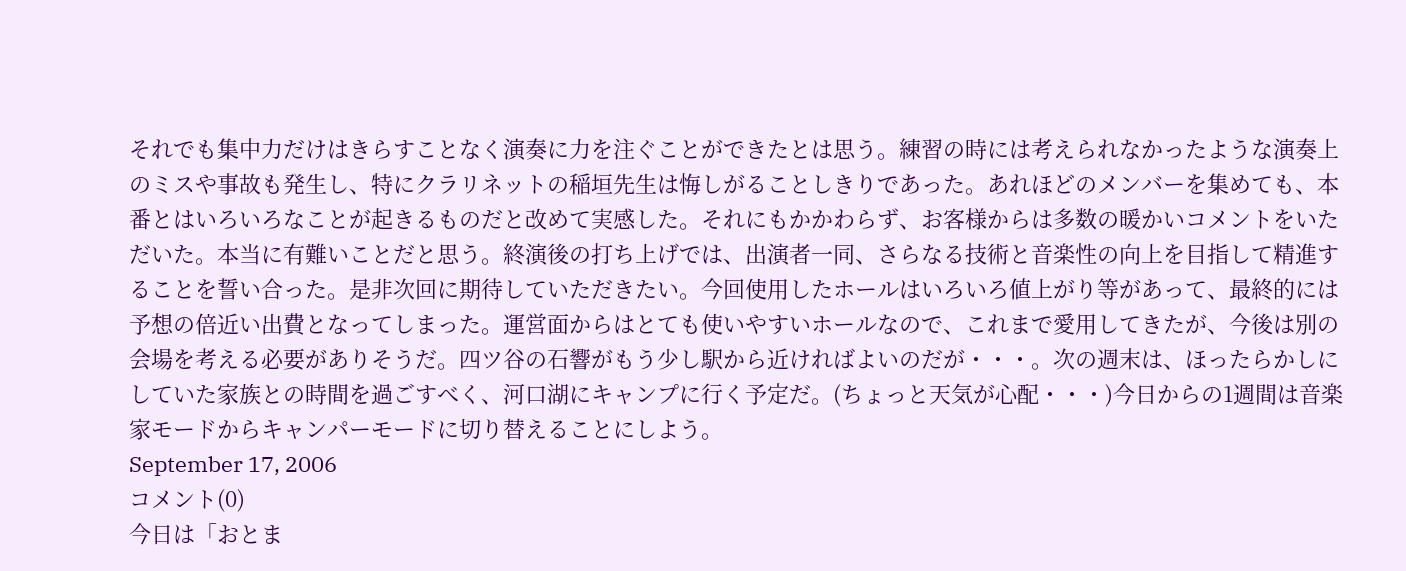それでも集中力だけはきらすことなく演奏に力を注ぐことができたとは思う。練習の時には考えられなかったような演奏上のミスや事故も発生し、特にクラリネットの稲垣先生は悔しがることしきりであった。あれほどのメンバーを集めても、本番とはいろいろなことが起きるものだと改めて実感した。それにもかかわらず、お客様からは多数の暖かいコメントをいただいた。本当に有難いことだと思う。終演後の打ち上げでは、出演者一同、さらなる技術と音楽性の向上を目指して精進することを誓い合った。是非次回に期待していただきたい。今回使用したホールはいろいろ値上がり等があって、最終的には予想の倍近い出費となってしまった。運営面からはとても使いやすいホールなので、これまで愛用してきたが、今後は別の会場を考える必要がありそうだ。四ツ谷の石響がもう少し駅から近ければよいのだが・・・。次の週末は、ほったらかしにしていた家族との時間を過ごすべく、河口湖にキャンプに行く予定だ。(ちょっと天気が心配・・・)今日からの1週間は音楽家モードからキャンパーモードに切り替えることにしよう。
September 17, 2006
コメント(0)
今日は「おとま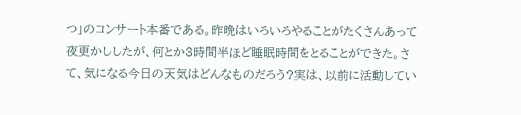つ」のコンサート本番である。昨晩はいろいろやることがたくさんあって夜更かししたが、何とか3時間半ほど睡眠時間をとることができた。さて、気になる今日の天気はどんなものだろう?実は、以前に活動してい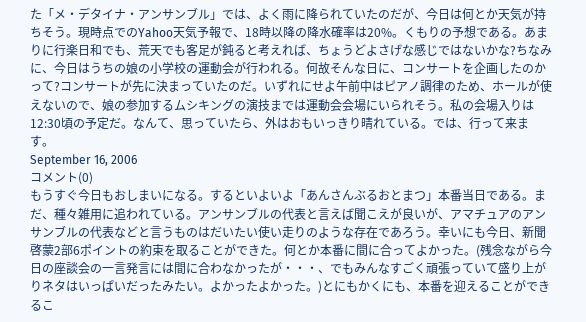た「メ・デタイナ・アンサンブル」では、よく雨に降られていたのだが、今日は何とか天気が持ちそう。現時点でのYahoo天気予報で、18時以降の降水確率は20%。くもりの予想である。あまりに行楽日和でも、荒天でも客足が鈍ると考えれば、ちょうどよさげな感じではないかな?ちなみに、今日はうちの娘の小学校の運動会が行われる。何故そんな日に、コンサートを企画したのかって?コンサートが先に決まっていたのだ。いずれにせよ午前中はピアノ調律のため、ホールが使えないので、娘の参加するムシキングの演技までは運動会会場にいられそう。私の会場入りは12:30頃の予定だ。なんて、思っていたら、外はおもいっきり晴れている。では、行って来ます。
September 16, 2006
コメント(0)
もうすぐ今日もおしまいになる。するといよいよ「あんさんぶるおとまつ」本番当日である。まだ、種々雑用に追われている。アンサンブルの代表と言えば聞こえが良いが、アマチュアのアンサンブルの代表などと言うものはだいたい使い走りのような存在であろう。幸いにも今日、新聞啓蒙2部6ポイントの約束を取ることができた。何とか本番に間に合ってよかった。(残念ながら今日の座談会の一言発言には間に合わなかったが・・・、でもみんなすごく頑張っていて盛り上がりネタはいっぱいだったみたい。よかったよかった。)とにもかくにも、本番を迎えることができるこ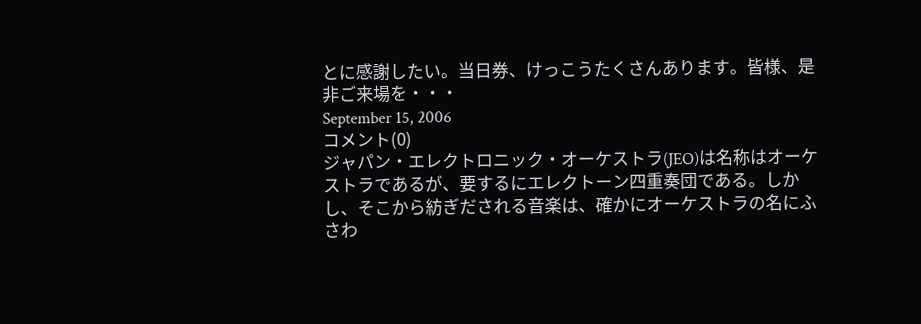とに感謝したい。当日券、けっこうたくさんあります。皆様、是非ご来場を・・・
September 15, 2006
コメント(0)
ジャパン・エレクトロニック・オーケストラ(JEO)は名称はオーケストラであるが、要するにエレクトーン四重奏団である。しかし、そこから紡ぎだされる音楽は、確かにオーケストラの名にふさわ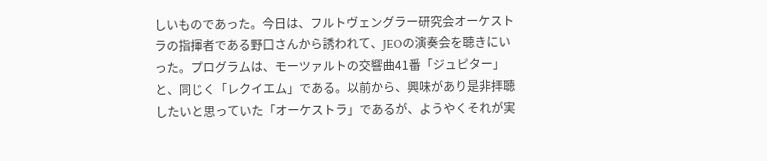しいものであった。今日は、フルトヴェングラー研究会オーケストラの指揮者である野口さんから誘われて、JEOの演奏会を聴きにいった。プログラムは、モーツァルトの交響曲41番「ジュピター」と、同じく「レクイエム」である。以前から、興味があり是非拝聴したいと思っていた「オーケストラ」であるが、ようやくそれが実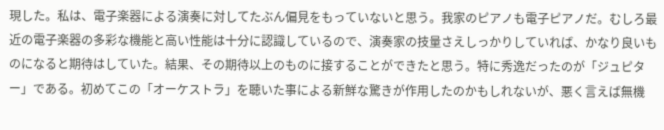現した。私は、電子楽器による演奏に対してたぶん偏見をもっていないと思う。我家のピアノも電子ピアノだ。むしろ最近の電子楽器の多彩な機能と高い性能は十分に認識しているので、演奏家の技量さえしっかりしていれば、かなり良いものになると期待はしていた。結果、その期待以上のものに接することができたと思う。特に秀逸だったのが「ジュピター」である。初めてこの「オーケストラ」を聴いた事による新鮮な驚きが作用したのかもしれないが、悪く言えば無機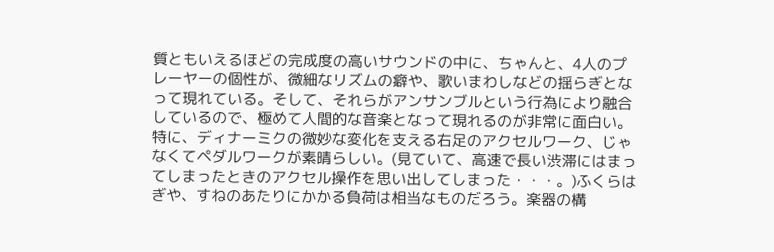質ともいえるほどの完成度の高いサウンドの中に、ちゃんと、4人のプレーヤーの個性が、微細なリズムの癖や、歌いまわしなどの揺らぎとなって現れている。そして、それらがアンサンブルという行為により融合しているので、極めて人間的な音楽となって現れるのが非常に面白い。特に、ディナーミクの微妙な変化を支える右足のアクセルワーク、じゃなくてペダルワークが素晴らしい。(見ていて、高速で長い渋滞にはまってしまったときのアクセル操作を思い出してしまった・・・。)ふくらはぎや、すねのあたりにかかる負荷は相当なものだろう。楽器の構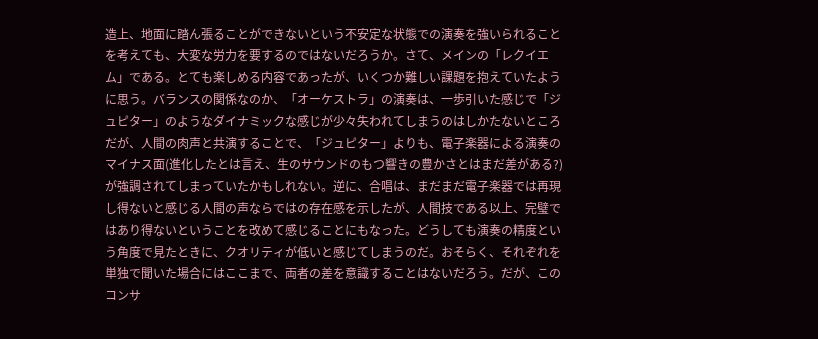造上、地面に踏ん張ることができないという不安定な状態での演奏を強いられることを考えても、大変な労力を要するのではないだろうか。さて、メインの「レクイエム」である。とても楽しめる内容であったが、いくつか難しい課題を抱えていたように思う。バランスの関係なのか、「オーケストラ」の演奏は、一歩引いた感じで「ジュピター」のようなダイナミックな感じが少々失われてしまうのはしかたないところだが、人間の肉声と共演することで、「ジュピター」よりも、電子楽器による演奏のマイナス面(進化したとは言え、生のサウンドのもつ響きの豊かさとはまだ差がある?)が強調されてしまっていたかもしれない。逆に、合唱は、まだまだ電子楽器では再現し得ないと感じる人間の声ならではの存在感を示したが、人間技である以上、完璧ではあり得ないということを改めて感じることにもなった。どうしても演奏の精度という角度で見たときに、クオリティが低いと感じてしまうのだ。おそらく、それぞれを単独で聞いた場合にはここまで、両者の差を意識することはないだろう。だが、このコンサ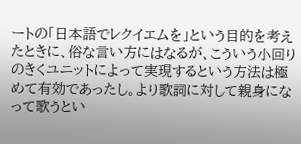ートの「日本語でレクイエムを」という目的を考えたときに、俗な言い方にはなるが、こういう小回りのきくユニットによって実現するという方法は極めて有効であったし。より歌詞に対して親身になって歌うとい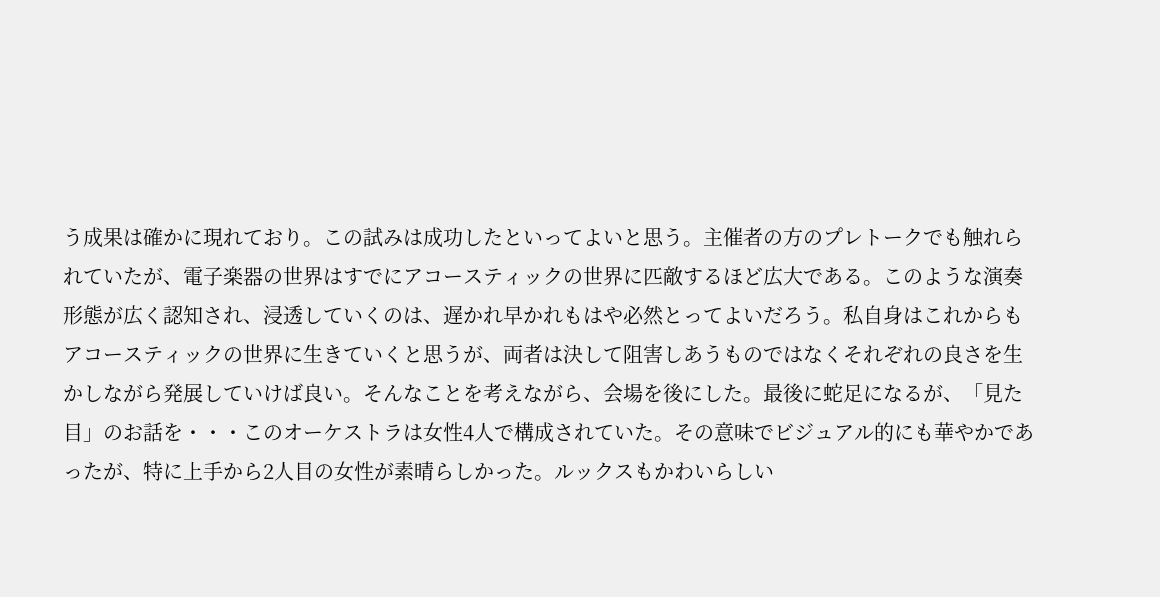う成果は確かに現れており。この試みは成功したといってよいと思う。主催者の方のプレトークでも触れられていたが、電子楽器の世界はすでにアコースティックの世界に匹敵するほど広大である。このような演奏形態が広く認知され、浸透していくのは、遅かれ早かれもはや必然とってよいだろう。私自身はこれからもアコースティックの世界に生きていくと思うが、両者は決して阻害しあうものではなくそれぞれの良さを生かしながら発展していけば良い。そんなことを考えながら、会場を後にした。最後に蛇足になるが、「見た目」のお話を・・・このオーケストラは女性4人で構成されていた。その意味でビジュアル的にも華やかであったが、特に上手から2人目の女性が素晴らしかった。ルックスもかわいらしい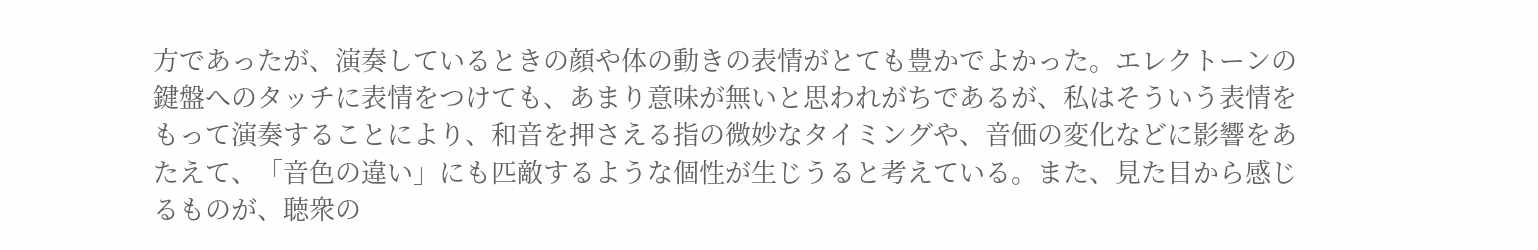方であったが、演奏しているときの顔や体の動きの表情がとても豊かでよかった。エレクトーンの鍵盤へのタッチに表情をつけても、あまり意味が無いと思われがちであるが、私はそういう表情をもって演奏することにより、和音を押さえる指の微妙なタイミングや、音価の変化などに影響をあたえて、「音色の違い」にも匹敵するような個性が生じうると考えている。また、見た目から感じるものが、聴衆の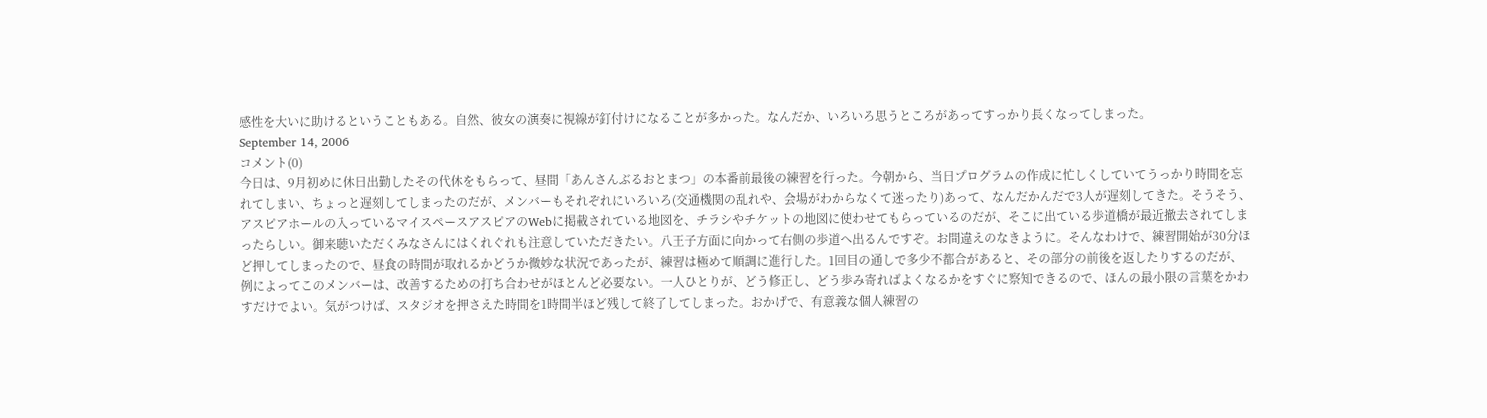感性を大いに助けるということもある。自然、彼女の演奏に視線が釘付けになることが多かった。なんだか、いろいろ思うところがあってすっかり長くなってしまった。
September 14, 2006
コメント(0)
今日は、9月初めに休日出勤したその代休をもらって、昼間「あんさんぶるおとまつ」の本番前最後の練習を行った。今朝から、当日プログラムの作成に忙しくしていてうっかり時間を忘れてしまい、ちょっと遅刻してしまったのだが、メンバーもそれぞれにいろいろ(交通機関の乱れや、会場がわからなくて迷ったり)あって、なんだかんだで3人が遅刻してきた。そうそう、アスピアホールの入っているマイスペースアスピアのWebに掲載されている地図を、チラシやチケットの地図に使わせてもらっているのだが、そこに出ている歩道橋が最近撤去されてしまったらしい。御来聴いただくみなさんにはくれぐれも注意していただきたい。八王子方面に向かって右側の歩道へ出るんですぞ。お間違えのなきように。そんなわけで、練習開始が30分ほど押してしまったので、昼食の時間が取れるかどうか微妙な状況であったが、練習は極めて順調に進行した。1回目の通しで多少不都合があると、その部分の前後を返したりするのだが、例によってこのメンバーは、改善するための打ち合わせがほとんど必要ない。一人ひとりが、どう修正し、どう歩み寄ればよくなるかをすぐに察知できるので、ほんの最小限の言葉をかわすだけでよい。気がつけば、スタジオを押さえた時間を1時間半ほど残して終了してしまった。おかげで、有意義な個人練習の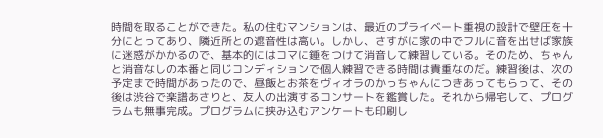時間を取ることができた。私の住むマンションは、最近のプライベート重視の設計で壁圧を十分にとってあり、隣近所との遮音性は高い。しかし、さすがに家の中でフルに音を出せば家族に迷惑がかかるので、基本的にはコマに錘をつけて消音して練習している。そのため、ちゃんと消音なしの本番と同じコンディションで個人練習できる時間は貴重なのだ。練習後は、次の予定まで時間があったので、昼飯とお茶をヴィオラのかっちゃんにつきあってもらって、その後は渋谷で楽譜あさりと、友人の出演するコンサートを鑑賞した。それから帰宅して、プログラムも無事完成。プログラムに挟み込むアンケートも印刷し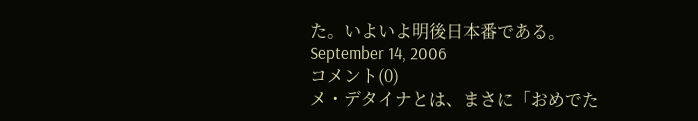た。いよいよ明後日本番である。
September 14, 2006
コメント(0)
メ・デタイナとは、まさに「おめでた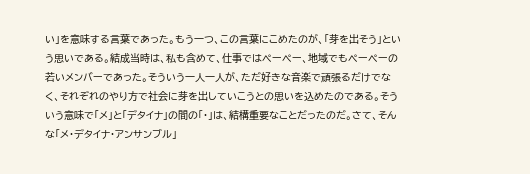い」を意味する言葉であった。もう一つ、この言葉にこめたのが、「芽を出そう」という思いである。結成当時は、私も含めて、仕事ではペーペー、地域でもペーペーの若いメンバーであった。そういう一人一人が、ただ好きな音楽で頑張るだけでなく、それぞれのやり方で社会に芽を出していこうとの思いを込めたのである。そういう意味で「メ」と「デタイナ」の間の「・」は、結構重要なことだったのだ。さて、そんな「メ・デタイナ・アンサンブル」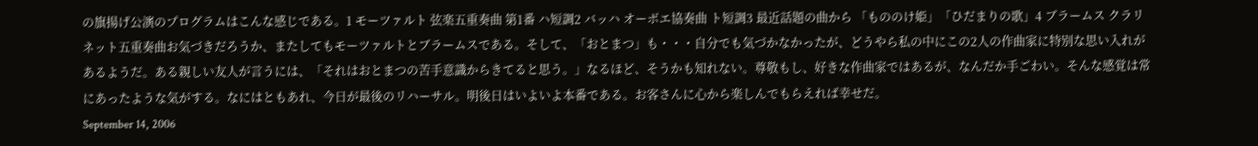の旗揚げ公演のプログラムはこんな感じである。1 モーツァルト 弦楽五重奏曲 第1番 ハ短調2 バッハ オーボエ協奏曲 ト短調3 最近話題の曲から 「もののけ姫」「ひだまりの歌」4 ブラームス クラリネット五重奏曲お気づきだろうか、またしてもモーツァルトとブラームスである。そして、「おとまつ」も・・・自分でも気づかなかったが、どうやら私の中にこの2人の作曲家に特別な思い入れがあるようだ。ある親しい友人が言うには、「それはおとまつの苦手意識からきてると思う。」なるほど、そうかも知れない。尊敬もし、好きな作曲家ではあるが、なんだか手ごわい。そんな感覚は常にあったような気がする。なにはともあれ、今日が最後のリハーサル。明後日はいよいよ本番である。お客さんに心から楽しんでもらえれば幸せだ。
September 14, 2006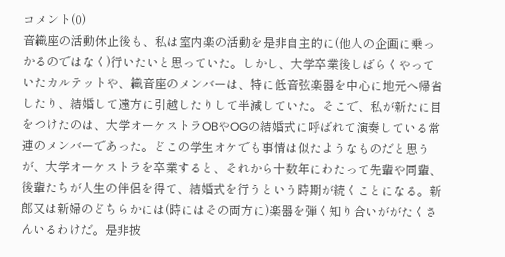コメント(0)
音織座の活動休止後も、私は室内楽の活動を是非自主的に(他人の企画に乗っかるのではなく)行いたいと思っていた。しかし、大学卒業後しばらくやっていたカルテットや、織音座のメンバーは、特に低音弦楽器を中心に地元へ帰省したり、結婚して遠方に引越したりして半減していた。そこで、私が新たに目をつけたのは、大学オーケストラOBやOGの結婚式に呼ばれて演奏している常連のメンバーであった。どこの学生オケでも事情は似たようなものだと思うが、大学オーケストラを卒業すると、それから十数年にわたって先輩や同輩、後輩たちが人生の伴侶を得て、結婚式を行うという時期が続くことになる。新郎又は新婦のどちらかには(時にはその両方に)楽器を弾く知り合いががたくさんいるわけだ。是非披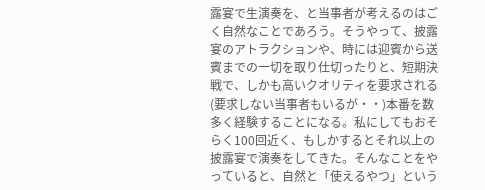露宴で生演奏を、と当事者が考えるのはごく自然なことであろう。そうやって、披露宴のアトラクションや、時には迎賓から送賓までの一切を取り仕切ったりと、短期決戦で、しかも高いクオリティを要求される(要求しない当事者もいるが・・)本番を数多く経験することになる。私にしてもおそらく100回近く、もしかするとそれ以上の披露宴で演奏をしてきた。そんなことをやっていると、自然と「使えるやつ」という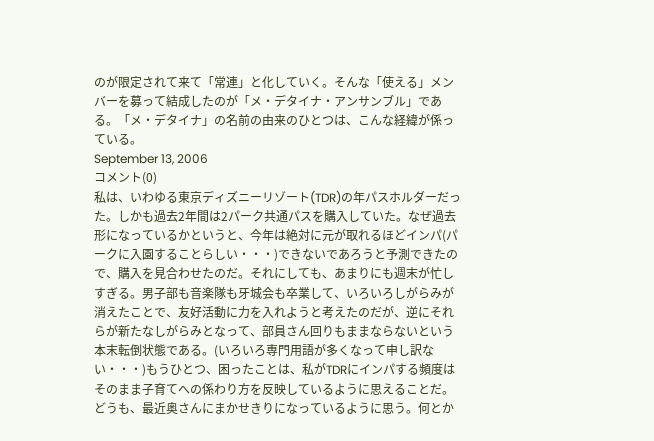のが限定されて来て「常連」と化していく。そんな「使える」メンバーを募って結成したのが「メ・デタイナ・アンサンブル」である。「メ・デタイナ」の名前の由来のひとつは、こんな経緯が係っている。
September 13, 2006
コメント(0)
私は、いわゆる東京ディズニーリゾート(TDR)の年パスホルダーだった。しかも過去2年間は2パーク共通パスを購入していた。なぜ過去形になっているかというと、今年は絶対に元が取れるほどインパ(パークに入園することらしい・・・)できないであろうと予測できたので、購入を見合わせたのだ。それにしても、あまりにも週末が忙しすぎる。男子部も音楽隊も牙城会も卒業して、いろいろしがらみが消えたことで、友好活動に力を入れようと考えたのだが、逆にそれらが新たなしがらみとなって、部員さん回りもままならないという本末転倒状態である。(いろいろ専門用語が多くなって申し訳ない・・・)もうひとつ、困ったことは、私がTDRにインパする頻度はそのまま子育てへの係わり方を反映しているように思えることだ。どうも、最近奥さんにまかせきりになっているように思う。何とか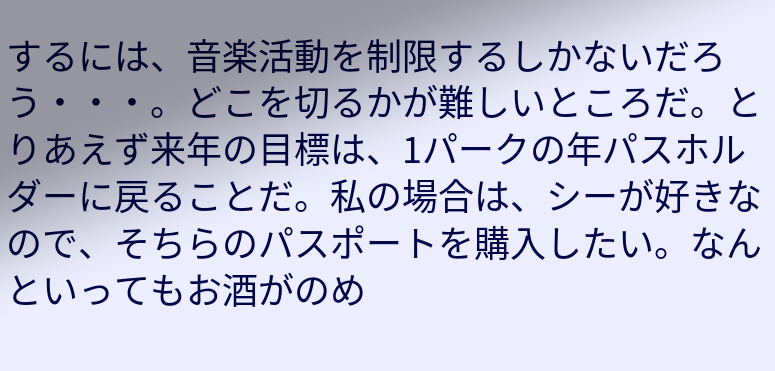するには、音楽活動を制限するしかないだろう・・・。どこを切るかが難しいところだ。とりあえず来年の目標は、1パークの年パスホルダーに戻ることだ。私の場合は、シーが好きなので、そちらのパスポートを購入したい。なんといってもお酒がのめ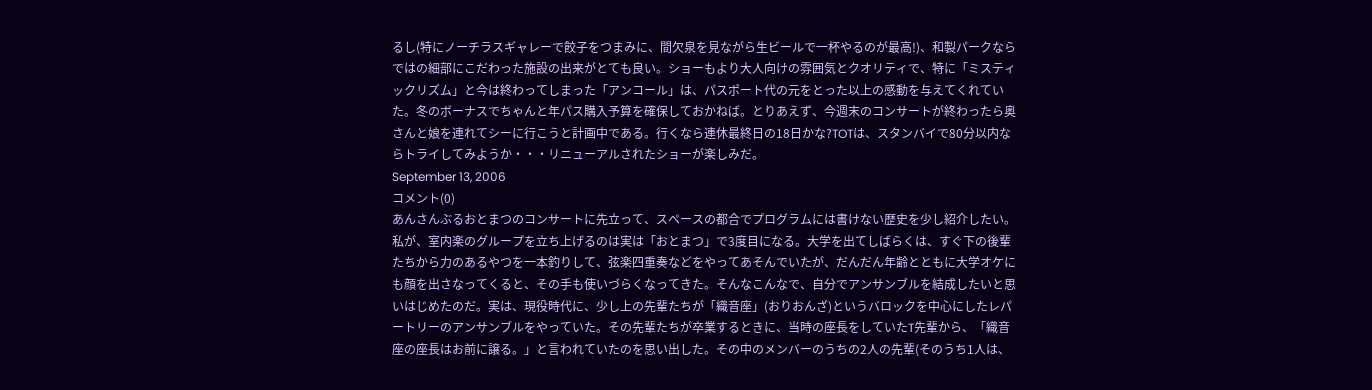るし(特にノーチラスギャレーで餃子をつまみに、間欠泉を見ながら生ビールで一杯やるのが最高!)、和製パークならではの細部にこだわった施設の出来がとても良い。ショーもより大人向けの雰囲気とクオリティで、特に「ミスティックリズム」と今は終わってしまった「アンコール」は、パスポート代の元をとった以上の感動を与えてくれていた。冬のボーナスでちゃんと年パス購入予算を確保しておかねば。とりあえず、今週末のコンサートが終わったら奥さんと娘を連れてシーに行こうと計画中である。行くなら連休最終日の18日かな?TOTは、スタンバイで80分以内ならトライしてみようか・・・リニューアルされたショーが楽しみだ。
September 13, 2006
コメント(0)
あんさんぶるおとまつのコンサートに先立って、スペースの都合でプログラムには書けない歴史を少し紹介したい。私が、室内楽のグループを立ち上げるのは実は「おとまつ」で3度目になる。大学を出てしばらくは、すぐ下の後輩たちから力のあるやつを一本釣りして、弦楽四重奏などをやってあそんでいたが、だんだん年齢とともに大学オケにも顔を出さなってくると、その手も使いづらくなってきた。そんなこんなで、自分でアンサンブルを結成したいと思いはじめたのだ。実は、現役時代に、少し上の先輩たちが「織音座」(おりおんざ)というバロックを中心にしたレパートリーのアンサンブルをやっていた。その先輩たちが卒業するときに、当時の座長をしていたT先輩から、「織音座の座長はお前に譲る。」と言われていたのを思い出した。その中のメンバーのうちの2人の先輩(そのうち1人は、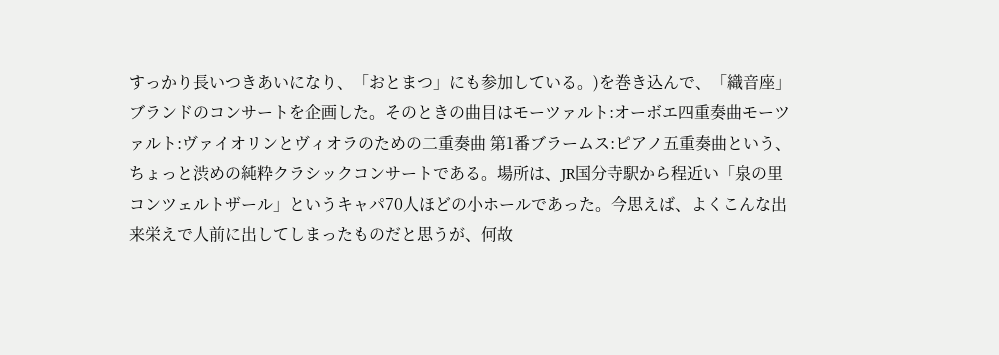すっかり長いつきあいになり、「おとまつ」にも参加している。)を巻き込んで、「織音座」ブランドのコンサートを企画した。そのときの曲目はモーツァルト:オーボエ四重奏曲モーツァルト:ヴァイオリンとヴィオラのための二重奏曲 第1番ブラームス:ピアノ五重奏曲という、ちょっと渋めの純粋クラシックコンサートである。場所は、JR国分寺駅から程近い「泉の里コンツェルトザール」というキャパ70人ほどの小ホールであった。今思えば、よくこんな出来栄えで人前に出してしまったものだと思うが、何故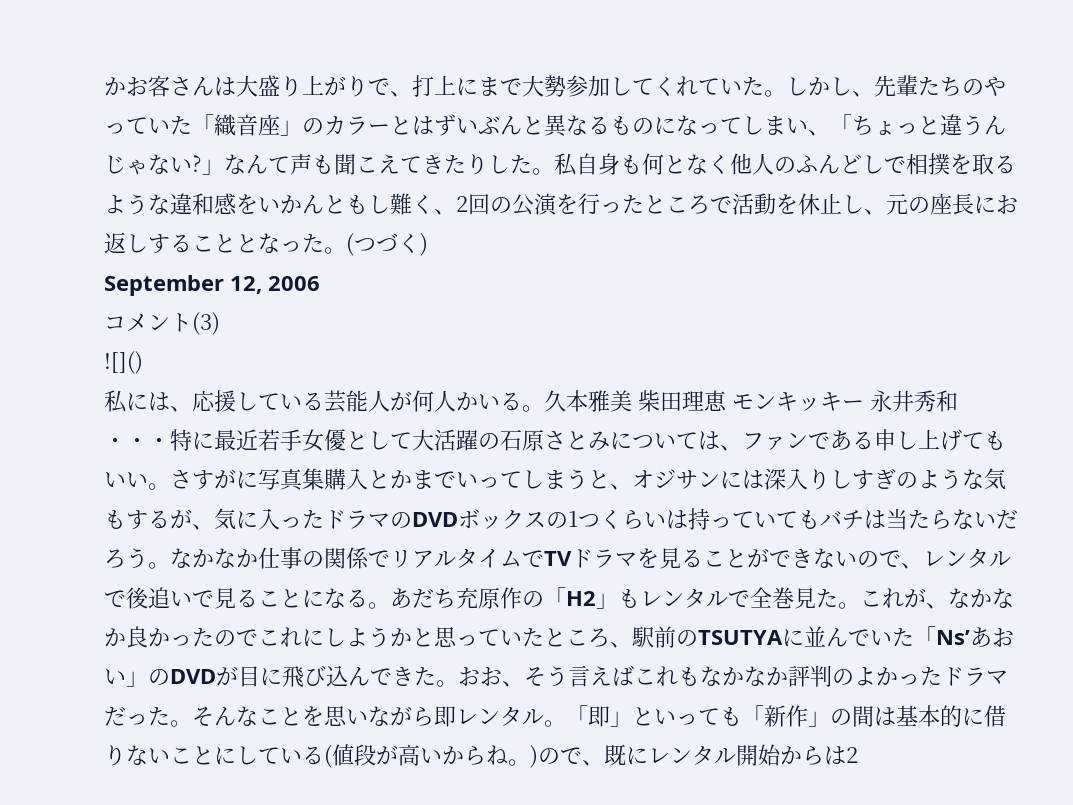かお客さんは大盛り上がりで、打上にまで大勢参加してくれていた。しかし、先輩たちのやっていた「織音座」のカラーとはずいぶんと異なるものになってしまい、「ちょっと違うんじゃない?」なんて声も聞こえてきたりした。私自身も何となく他人のふんどしで相撲を取るような違和感をいかんともし難く、2回の公演を行ったところで活動を休止し、元の座長にお返しすることとなった。(つづく)
September 12, 2006
コメント(3)
![]()
私には、応援している芸能人が何人かいる。久本雅美 柴田理恵 モンキッキー 永井秀和 ・・・特に最近若手女優として大活躍の石原さとみについては、ファンである申し上げてもいい。さすがに写真集購入とかまでいってしまうと、オジサンには深入りしすぎのような気もするが、気に入ったドラマのDVDボックスの1つくらいは持っていてもバチは当たらないだろう。なかなか仕事の関係でリアルタイムでTVドラマを見ることができないので、レンタルで後追いで見ることになる。あだち充原作の「H2」もレンタルで全巻見た。これが、なかなか良かったのでこれにしようかと思っていたところ、駅前のTSUTYAに並んでいた「Ns’あおい」のDVDが目に飛び込んできた。おお、そう言えばこれもなかなか評判のよかったドラマだった。そんなことを思いながら即レンタル。「即」といっても「新作」の間は基本的に借りないことにしている(値段が高いからね。)ので、既にレンタル開始からは2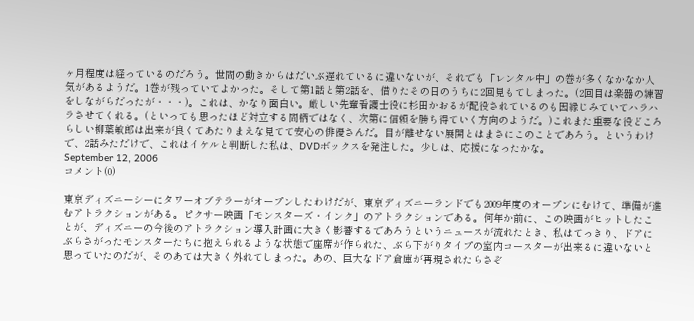ヶ月程度は経っているのだろう。世間の動きからはだいぶ遅れているに違いないが、それでも「レンタル中」の巻が多くなかなか人気があるようだ。1巻が残っていてよかった。そして第1話と第2話を、借りたその日のうちに2回見もてしまった。(2回目は楽器の練習をしながらだったが・・・)。これは、かなり面白い。厳しい先輩看護士役に杉田かおるが配役されているのも因縁じみていてハラハラさせてくれる。(といっても思ったほど対立する間柄ではなく、次第に信頼を勝ち得ていく方向のようだ。)これまた重要な役どころらしい柳葉敏郎は出来が良くてあたりまえな見てて安心の俳優さんだ。目が離せない展開とはまさにこのことであろう。というわけで、2話みただけで、これはイケルと判断した私は、DVDボックスを発注した。少しは、応援になったかな。
September 12, 2006
コメント(0)

東京ディズニーシーにタワーオブテラーがオープンしたわけだが、東京ディズニーランドでも2009年度のオープンにむけて、準備が進むアトラクションがある。ピクサー映画「モンスターズ・インク」のアトラクションである。何年か前に、この映画がヒットしたことが、ディズニーの今後のアトラクション導入計画に大きく影響するであろうというニュースが流れたとき、私はてっきり、ドアにぶらさがったモンスターたちに抱えられるような状態で座席が作られた、ぶら下がりタイプの室内コースターが出来るに違いないと思っていたのだが、そのあては大きく外れてしまった。あの、巨大なドア倉庫が再現されたらさぞ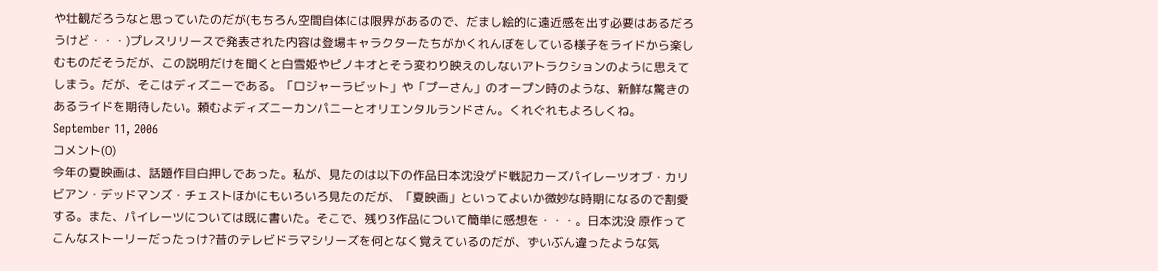や壮観だろうなと思っていたのだが(もちろん空間自体には限界があるので、だまし絵的に遠近感を出す必要はあるだろうけど・・・)プレスリリースで発表された内容は登場キャラクターたちがかくれんぼをしている様子をライドから楽しむものだそうだが、この説明だけを聞くと白雪姫やピノキオとそう変わり映えのしないアトラクションのように思えてしまう。だが、そこはディズニーである。「ロジャーラビット」や「プーさん」のオープン時のような、新鮮な驚きのあるライドを期待したい。頼むよディズニーカンパニーとオリエンタルランドさん。くれぐれもよろしくね。
September 11, 2006
コメント(0)
今年の夏映画は、話題作目白押しであった。私が、見たのは以下の作品日本沈没ゲド戦記カーズパイレーツオブ・カリビアン・デッドマンズ・チェストほかにもいろいろ見たのだが、「夏映画」といってよいか微妙な時期になるので割愛する。また、パイレーツについては既に書いた。そこで、残り3作品について簡単に感想を・・・。日本沈没 原作ってこんなストーリーだったっけ?昔のテレビドラマシリーズを何となく覚えているのだが、ずいぶん違ったような気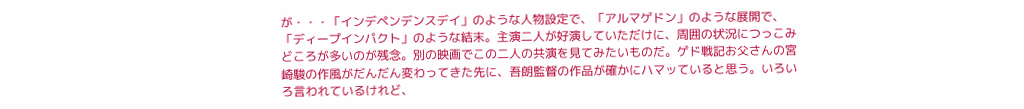が・・・「インデペンデンスデイ」のような人物設定で、「アルマゲドン」のような展開で、「ディープインパクト」のような結末。主演二人が好演していただけに、周囲の状況につっこみどころが多いのが残念。別の映画でこの二人の共演を見てみたいものだ。ゲド戦記お父さんの宮崎駿の作風がだんだん変わってきた先に、吾朗監督の作品が確かにハマッていると思う。いろいろ言われているけれど、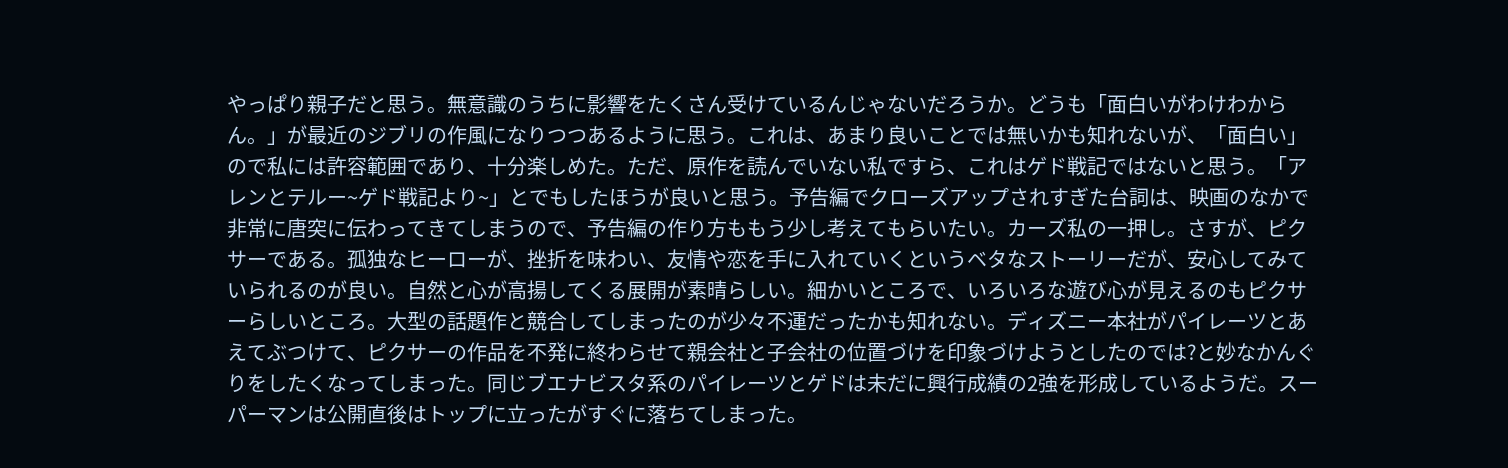やっぱり親子だと思う。無意識のうちに影響をたくさん受けているんじゃないだろうか。どうも「面白いがわけわからん。」が最近のジブリの作風になりつつあるように思う。これは、あまり良いことでは無いかも知れないが、「面白い」ので私には許容範囲であり、十分楽しめた。ただ、原作を読んでいない私ですら、これはゲド戦記ではないと思う。「アレンとテルー~ゲド戦記より~」とでもしたほうが良いと思う。予告編でクローズアップされすぎた台詞は、映画のなかで非常に唐突に伝わってきてしまうので、予告編の作り方ももう少し考えてもらいたい。カーズ私の一押し。さすが、ピクサーである。孤独なヒーローが、挫折を味わい、友情や恋を手に入れていくというベタなストーリーだが、安心してみていられるのが良い。自然と心が高揚してくる展開が素晴らしい。細かいところで、いろいろな遊び心が見えるのもピクサーらしいところ。大型の話題作と競合してしまったのが少々不運だったかも知れない。ディズニー本社がパイレーツとあえてぶつけて、ピクサーの作品を不発に終わらせて親会社と子会社の位置づけを印象づけようとしたのでは?と妙なかんぐりをしたくなってしまった。同じブエナビスタ系のパイレーツとゲドは未だに興行成績の2強を形成しているようだ。スーパーマンは公開直後はトップに立ったがすぐに落ちてしまった。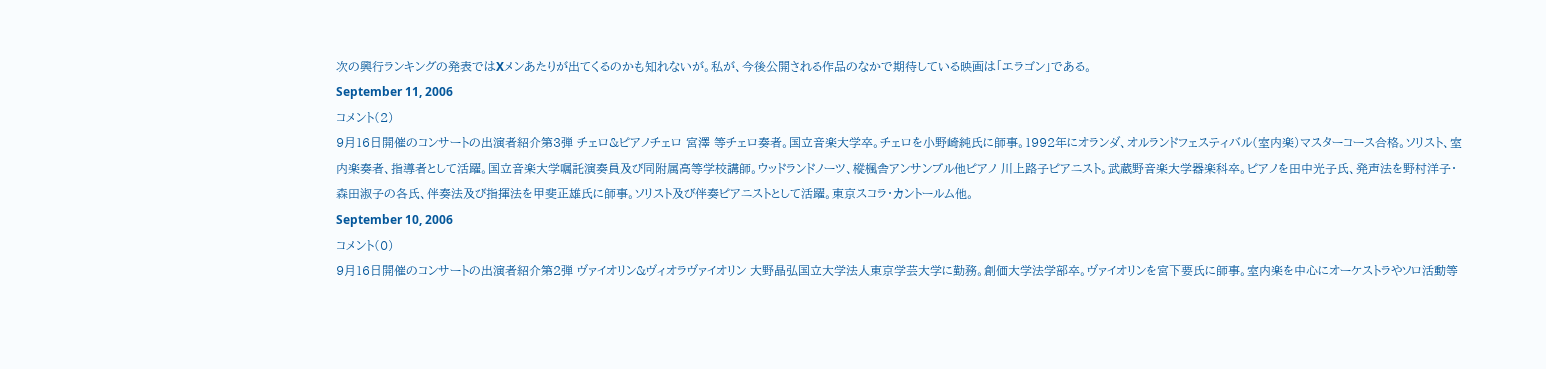次の興行ランキングの発表ではXメンあたりが出てくるのかも知れないが。私が、今後公開される作品のなかで期待している映画は「エラゴン」である。
September 11, 2006
コメント(2)
9月16日開催のコンサートの出演者紹介第3弾 チェロ&ピアノチェロ 宮澤 等チェロ奏者。国立音楽大学卒。チェロを小野崎純氏に師事。1992年にオランダ、オルランドフェスティバル(室内楽)マスターコース合格。ソリスト、室内楽奏者、指導者として活躍。国立音楽大学嘱託演奏員及び同附属高等学校講師。ウッドランドノーツ、樅楓舎アンサンブル他ピアノ 川上路子ピアニスト。武蔵野音楽大学器楽科卒。ピアノを田中光子氏、発声法を野村洋子・森田淑子の各氏、伴奏法及び指揮法を甲斐正雄氏に師事。ソリスト及び伴奏ピアニストとして活躍。東京スコラ・カントールム他。
September 10, 2006
コメント(0)
9月16日開催のコンサートの出演者紹介第2弾 ヴァイオリン&ヴィオラヴァイオリン 大野晶弘国立大学法人東京学芸大学に勤務。創価大学法学部卒。ヴァイオリンを宮下要氏に師事。室内楽を中心にオーケストラやソロ活動等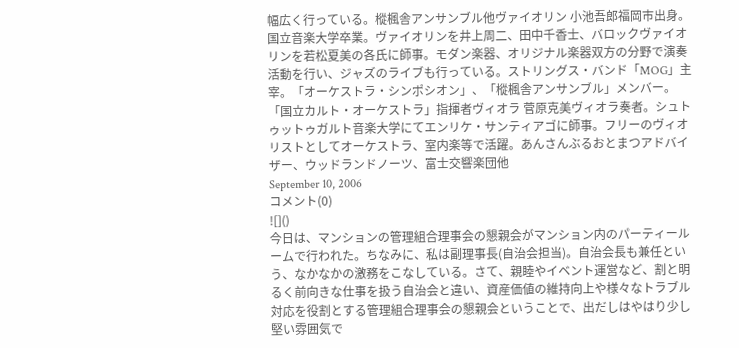幅広く行っている。樅楓舎アンサンブル他ヴァイオリン 小池吾郎福岡市出身。国立音楽大学卒業。ヴァイオリンを井上周二、田中千香士、バロックヴァイオリンを若松夏美の各氏に師事。モダン楽器、オリジナル楽器双方の分野で演奏活動を行い、ジャズのライブも行っている。ストリングス・バンド「MOG」主宰。「オーケストラ・シンポシオン」、「樅楓舎アンサンブル」メンバー。「国立カルト・オーケストラ」指揮者ヴィオラ 菅原克美ヴィオラ奏者。シュトゥットゥガルト音楽大学にてエンリケ・サンティアゴに師事。フリーのヴィオリストとしてオーケストラ、室内楽等で活躍。あんさんぶるおとまつアドバイザー、ウッドランドノーツ、富士交響楽団他
September 10, 2006
コメント(0)
![]()
今日は、マンションの管理組合理事会の懇親会がマンション内のパーティールームで行われた。ちなみに、私は副理事長(自治会担当)。自治会長も兼任という、なかなかの激務をこなしている。さて、親睦やイベント運営など、割と明るく前向きな仕事を扱う自治会と違い、資産価値の維持向上や様々なトラブル対応を役割とする管理組合理事会の懇親会ということで、出だしはやはり少し堅い雰囲気で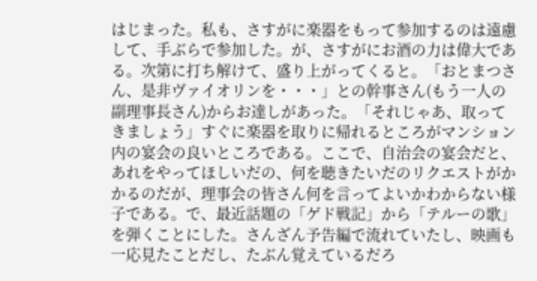はじまった。私も、さすがに楽器をもって参加するのは遠慮して、手ぶらで参加した。が、さすがにお酒の力は偉大である。次第に打ち解けて、盛り上がってくると。「おとまつさん、是非ヴァイオリンを・・・」との幹事さん(もう一人の副理事長さん)からお達しがあった。「それじゃあ、取ってきましょう」すぐに楽器を取りに帰れるところがマンション内の宴会の良いところである。ここで、自治会の宴会だと、あれをやってほしいだの、何を聴きたいだのリクエストがかかるのだが、理事会の皆さん何を言ってよいかわからない様子である。で、最近話題の「ゲド戦記」から「テルーの歌」を弾くことにした。さんざん予告編で流れていたし、映画も一応見たことだし、たぶん覚えているだろ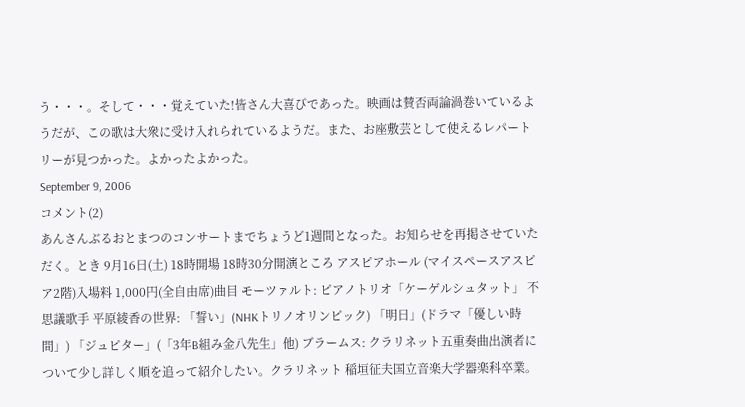う・・・。そして・・・覚えていた!皆さん大喜びであった。映画は賛否両論渦巻いているようだが、この歌は大衆に受け入れられているようだ。また、お座敷芸として使えるレパートリーが見つかった。よかったよかった。
September 9, 2006
コメント(2)
あんさんぶるおとまつのコンサートまでちょうど1週間となった。お知らせを再掲させていただく。とき 9月16日(土) 18時開場 18時30分開演ところ アスピアホール (マイスペースアスピア2階)入場料 1,000円(全自由席)曲目 モーツァルト: ピアノトリオ「ケーゲルシュタット」 不思議歌手 平原綾香の世界: 「誓い」(NHKトリノオリンピック) 「明日」(ドラマ「優しい時間」) 「ジュピター」(「3年B組み金八先生」他) ブラームス: クラリネット五重奏曲出演者について少し詳しく順を追って紹介したい。クラリネット 稲垣征夫国立音楽大学器楽科卒業。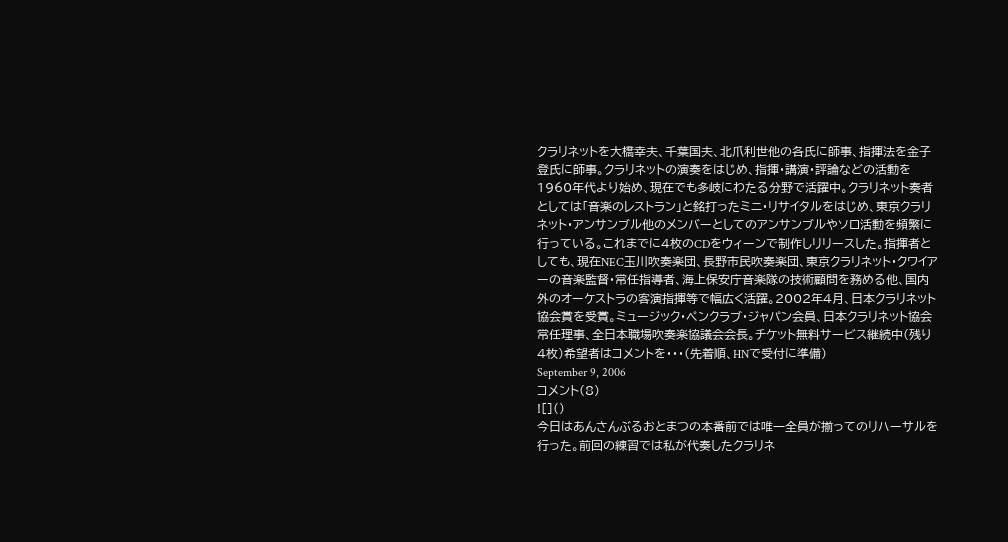クラリネットを大橋幸夫、千葉国夫、北爪利世他の各氏に師事、指揮法を金子登氏に師事。クラリネットの演奏をはじめ、指揮・講演・評論などの活動を1960年代より始め、現在でも多岐にわたる分野で活躍中。クラリネット奏者としては「音楽のレストラン」と銘打ったミニ・リサイタルをはじめ、東京クラリネット・アンサンブル他のメンバーとしてのアンサンブルやソロ活動を頻繁に行っている。これまでに4枚のCDをウィーンで制作しリリースした。指揮者としても、現在NEC玉川吹奏楽団、長野市民吹奏楽団、東京クラリネット・クワイアーの音楽監督・常任指導者、海上保安庁音楽隊の技術顧問を務める他、国内外のオーケストラの客演指揮等で幅広く活躍。2002年4月、日本クラリネット協会賞を受賞。ミュージック・ペンクラブ・ジャパン会員、日本クラリネット協会常任理事、全日本職場吹奏楽協議会会長。チケット無料サービス継続中(残り4枚)希望者はコメントを・・・(先着順、HNで受付に準備)
September 9, 2006
コメント(8)
![]()
今日はあんさんぶるおとまつの本番前では唯一全員が揃ってのリハーサルを行った。前回の練習では私が代奏したクラリネ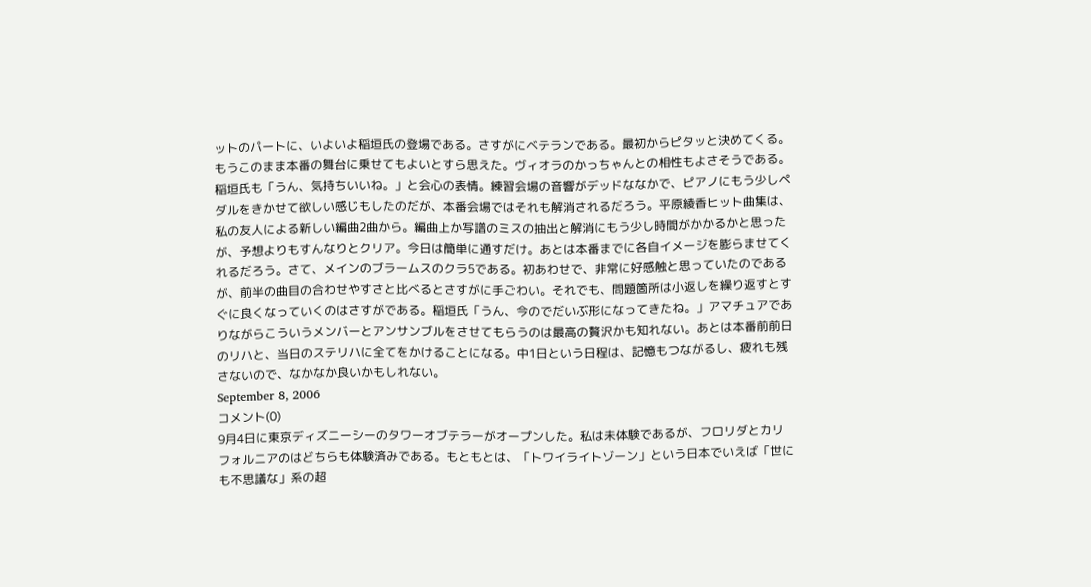ットのパートに、いよいよ稲垣氏の登場である。さすがにベテランである。最初からピタッと決めてくる。もうこのまま本番の舞台に乗せてもよいとすら思えた。ヴィオラのかっちゃんとの相性もよさそうである。稲垣氏も「うん、気持ちいいね。」と会心の表情。練習会場の音響がデッドななかで、ピアノにもう少しペダルをきかせて欲しい感じもしたのだが、本番会場ではそれも解消されるだろう。平原綾香ヒット曲集は、私の友人による新しい編曲2曲から。編曲上か写譜のミスの抽出と解消にもう少し時間がかかるかと思ったが、予想よりもすんなりとクリア。今日は簡単に通すだけ。あとは本番までに各自イメージを膨らませてくれるだろう。さて、メインのブラームスのクラ5である。初あわせで、非常に好感触と思っていたのであるが、前半の曲目の合わせやすさと比べるとさすがに手ごわい。それでも、問題箇所は小返しを繰り返すとすぐに良くなっていくのはさすがである。稲垣氏「うん、今のでだいぶ形になってきたね。」アマチュアでありながらこういうメンバーとアンサンブルをさせてもらうのは最高の贅沢かも知れない。あとは本番前前日のリハと、当日のステリハに全てをかけることになる。中1日という日程は、記憶もつながるし、疲れも残さないので、なかなか良いかもしれない。
September 8, 2006
コメント(0)
9月4日に東京ディズニーシーのタワーオブテラーがオープンした。私は未体験であるが、フロリダとカリフォルニアのはどちらも体験済みである。もともとは、「トワイライトゾーン」という日本でいえば「世にも不思議な」系の超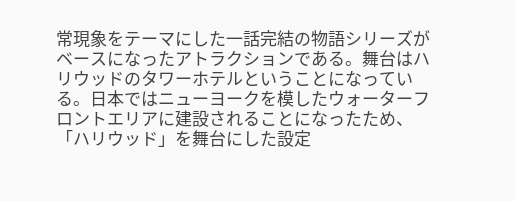常現象をテーマにした一話完結の物語シリーズがベースになったアトラクションである。舞台はハリウッドのタワーホテルということになっている。日本ではニューヨークを模したウォーターフロントエリアに建設されることになったため、「ハリウッド」を舞台にした設定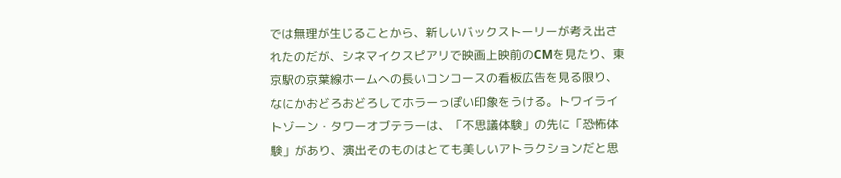では無理が生じることから、新しいバックストーリーが考え出されたのだが、シネマイクスピアリで映画上映前のCMを見たり、東京駅の京葉線ホームへの長いコンコースの看板広告を見る限り、なにかおどろおどろしてホラーっぽい印象をうける。トワイライトゾーン・タワーオブテラーは、「不思議体験」の先に「恐怖体験」があり、演出そのものはとても美しいアトラクションだと思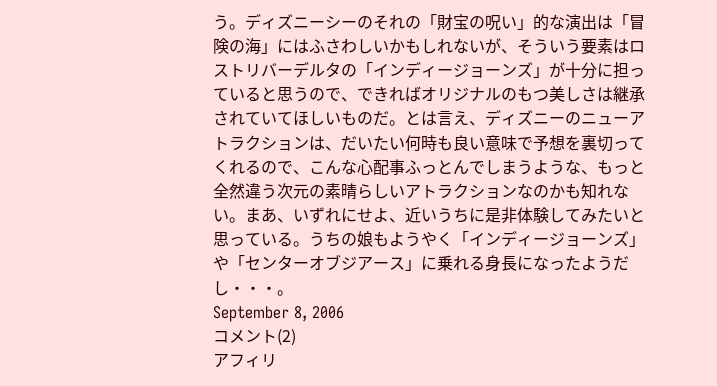う。ディズニーシーのそれの「財宝の呪い」的な演出は「冒険の海」にはふさわしいかもしれないが、そういう要素はロストリバーデルタの「インディージョーンズ」が十分に担っていると思うので、できればオリジナルのもつ美しさは継承されていてほしいものだ。とは言え、ディズニーのニューアトラクションは、だいたい何時も良い意味で予想を裏切ってくれるので、こんな心配事ふっとんでしまうような、もっと全然違う次元の素晴らしいアトラクションなのかも知れない。まあ、いずれにせよ、近いうちに是非体験してみたいと思っている。うちの娘もようやく「インディージョーンズ」や「センターオブジアース」に乗れる身長になったようだし・・・。
September 8, 2006
コメント(2)
アフィリ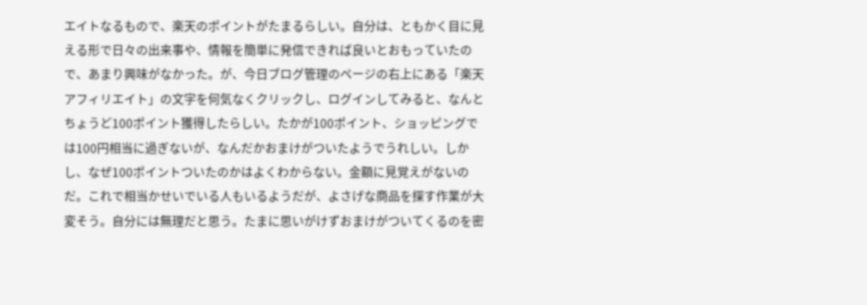エイトなるもので、楽天のポイントがたまるらしい。自分は、ともかく目に見える形で日々の出来事や、情報を簡単に発信できれば良いとおもっていたので、あまり興味がなかった。が、今日ブログ管理のページの右上にある「楽天アフィリエイト」の文字を何気なくクリックし、ログインしてみると、なんとちょうど100ポイント獲得したらしい。たかが100ポイント、ショッピングでは100円相当に過ぎないが、なんだかおまけがついたようでうれしい。しかし、なぜ100ポイントついたのかはよくわからない。金額に見覚えがないのだ。これで相当かせいでいる人もいるようだが、よさげな商品を探す作業が大変そう。自分には無理だと思う。たまに思いがけずおまけがついてくるのを密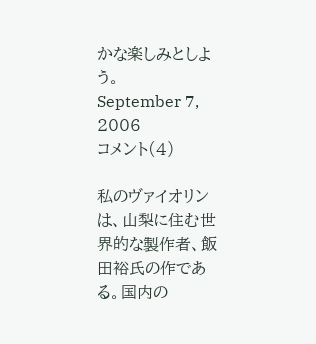かな楽しみとしよう。
September 7, 2006
コメント(4)

私のヴァイオリンは、山梨に住む世界的な製作者、飯田裕氏の作である。国内の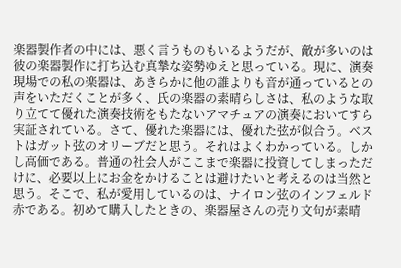楽器製作者の中には、悪く言うものもいるようだが、敵が多いのは彼の楽器製作に打ち込む真摯な姿勢ゆえと思っている。現に、演奏現場での私の楽器は、あきらかに他の誰よりも音が通っているとの声をいただくことが多く、氏の楽器の素晴らしさは、私のような取り立てて優れた演奏技術をもたないアマチュアの演奏においてすら実証されている。さて、優れた楽器には、優れた弦が似合う。ベストはガット弦のオリーブだと思う。それはよくわかっている。しかし高価である。普通の社会人がここまで楽器に投資してしまっただけに、必要以上にお金をかけることは避けたいと考えるのは当然と思う。そこで、私が愛用しているのは、ナイロン弦のインフェルド赤である。初めて購入したときの、楽器屋さんの売り文句が素晴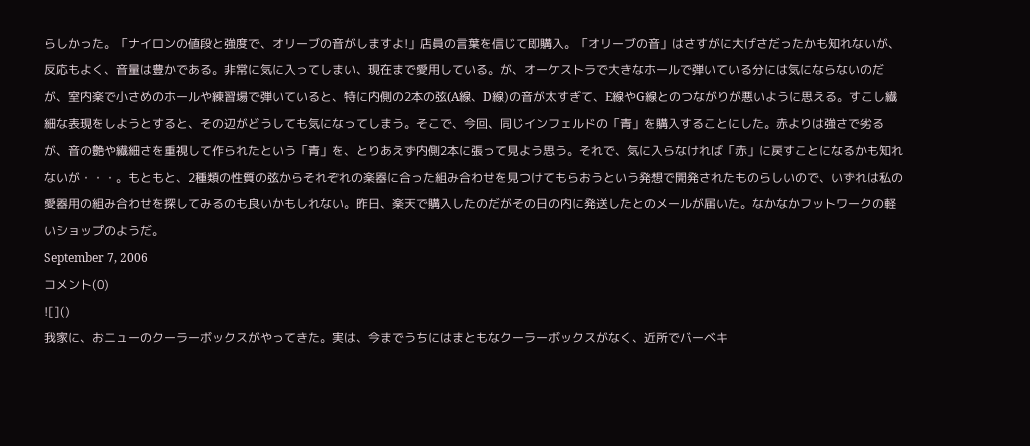らしかった。「ナイロンの値段と強度で、オリーブの音がしますよ!」店員の言葉を信じて即購入。「オリーブの音」はさすがに大げさだったかも知れないが、反応もよく、音量は豊かである。非常に気に入ってしまい、現在まで愛用している。が、オーケストラで大きなホールで弾いている分には気にならないのだが、室内楽で小さめのホールや練習場で弾いていると、特に内側の2本の弦(A線、D線)の音が太すぎて、E線やG線とのつながりが悪いように思える。すこし繊細な表現をしようとすると、その辺がどうしても気になってしまう。そこで、今回、同じインフェルドの「青」を購入することにした。赤よりは強さで劣るが、音の艶や繊細さを重視して作られたという「青」を、とりあえず内側2本に張って見よう思う。それで、気に入らなければ「赤」に戻すことになるかも知れないが・・・。もともと、2種類の性質の弦からそれぞれの楽器に合った組み合わせを見つけてもらおうという発想で開発されたものらしいので、いずれは私の愛器用の組み合わせを探してみるのも良いかもしれない。昨日、楽天で購入したのだがその日の内に発送したとのメールが届いた。なかなかフットワークの軽いショップのようだ。
September 7, 2006
コメント(0)
![]()
我家に、おニューのクーラーボックスがやってきた。実は、今までうちにはまともなクーラーボックスがなく、近所でバーベキ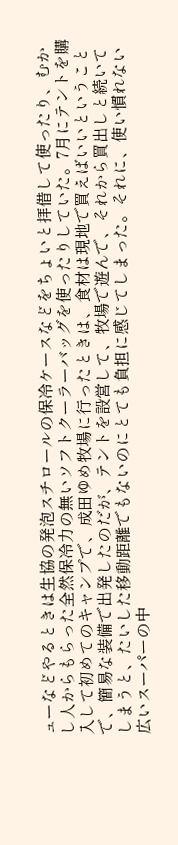ューなどやるときは生協の発泡スチロールの保冷ケースなどをちょいと拝借して使ったり、むかし人からもらった全然保冷力の無いソフトクーラーバッグを使ったりしていた。7月にテントを購入して初めてのキャンプで、成田ゆめ牧場に行ったときは、食材は現地で買えばいいということで、簡易な装備で出発したのだが、テントを設営して、牧場で遊んで、それから買出しと続いてしまうと、たいした移動距離でもないのにとても負担に感じてしまった。それに、使い慣れない広いスーパーの中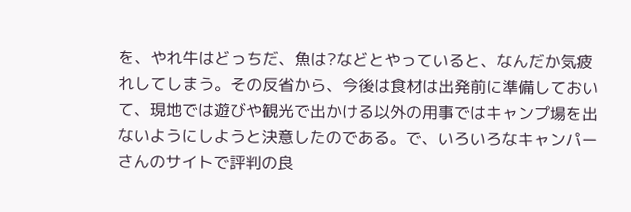を、やれ牛はどっちだ、魚は?などとやっていると、なんだか気疲れしてしまう。その反省から、今後は食材は出発前に準備しておいて、現地では遊びや観光で出かける以外の用事ではキャンプ場を出ないようにしようと決意したのである。で、いろいろなキャンパーさんのサイトで評判の良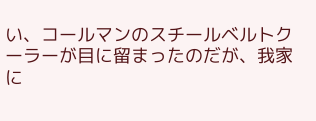い、コールマンのスチールベルトクーラーが目に留まったのだが、我家に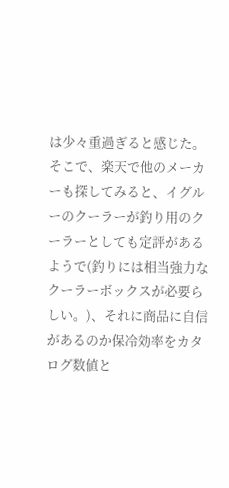は少々重過ぎると感じた。そこで、楽天で他のメーカーも探してみると、イグルーのクーラーが釣り用のクーラーとしても定評があるようで(釣りには相当強力なクーラーボックスが必要らしい。)、それに商品に自信があるのか保冷効率をカタログ数値と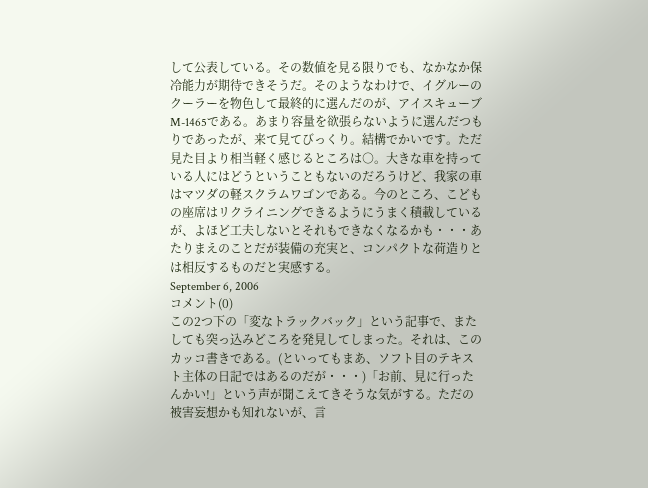して公表している。その数値を見る限りでも、なかなか保冷能力が期待できそうだ。そのようなわけで、イグルーのクーラーを物色して最終的に選んだのが、アイスキューブ M-1465である。あまり容量を欲張らないように選んだつもりであったが、来て見てびっくり。結構でかいです。ただ見た目より相当軽く感じるところは○。大きな車を持っている人にはどうということもないのだろうけど、我家の車はマツダの軽スクラムワゴンである。今のところ、こどもの座席はリクライニングできるようにうまく積載しているが、よほど工夫しないとそれもできなくなるかも・・・あたりまえのことだが装備の充実と、コンパクトな荷造りとは相反するものだと実感する。
September 6, 2006
コメント(0)
この2つ下の「変なトラックバック」という記事で、またしても突っ込みどころを発見してしまった。それは、このカッコ書きである。(といってもまあ、ソフト目のテキスト主体の日記ではあるのだが・・・)「お前、見に行ったんかい!」という声が聞こえてきそうな気がする。ただの被害妄想かも知れないが、言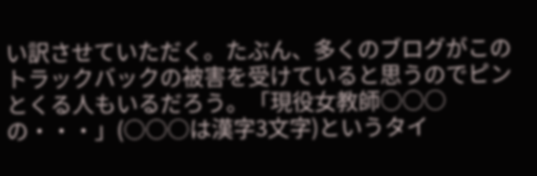い訳させていただく。たぶん、多くのブログがこのトラックバックの被害を受けていると思うのでピンとくる人もいるだろう。「現役女教師○○○の・・・」(○○○は漢字3文字)というタイ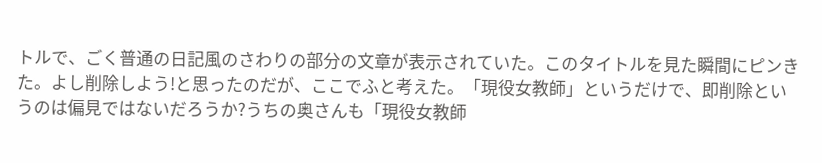トルで、ごく普通の日記風のさわりの部分の文章が表示されていた。このタイトルを見た瞬間にピンきた。よし削除しよう!と思ったのだが、ここでふと考えた。「現役女教師」というだけで、即削除というのは偏見ではないだろうか?うちの奥さんも「現役女教師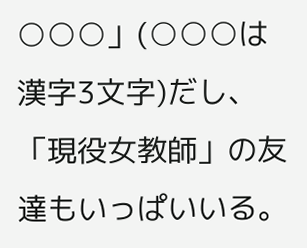○○○」(○○○は漢字3文字)だし、「現役女教師」の友達もいっぱいいる。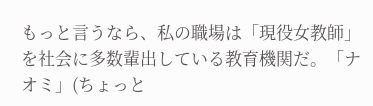もっと言うなら、私の職場は「現役女教師」を社会に多数輩出している教育機関だ。「ナオミ」(ちょっと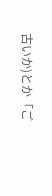古いか)とか「ご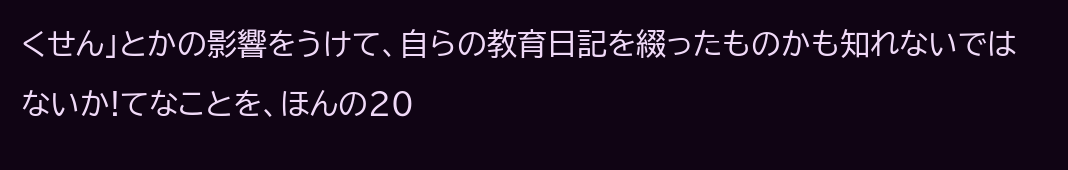くせん」とかの影響をうけて、自らの教育日記を綴ったものかも知れないではないか!てなことを、ほんの20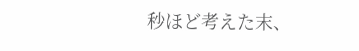秒ほど考えた末、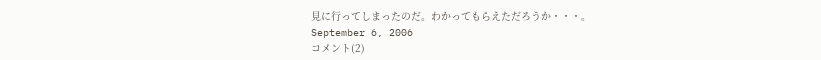見に行ってしまったのだ。わかってもらえただろうか・・・。
September 6, 2006
コメント(2)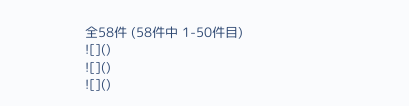全58件 (58件中 1-50件目)
![]()
![]()
![]()